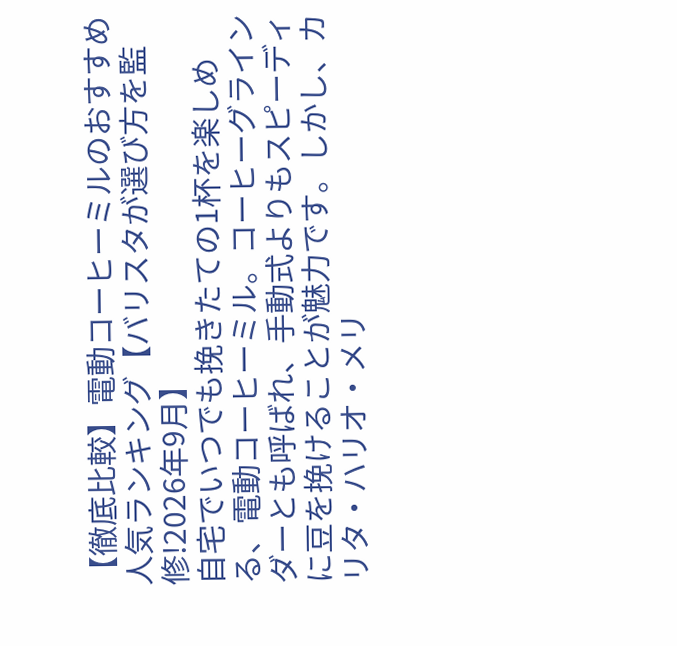【徹底比較】電動コーヒーミルのおすすめ人気ランキング【バリスタが選び方を監修!2026年9月】
自宅でいつでも挽きたての1杯を楽しめる、電動コーヒーミル。コーヒーグラインダーとも呼ばれ、手動式よりもスピーディに豆を挽けることが魅力です。しかし、カリタ・ハリオ・メリ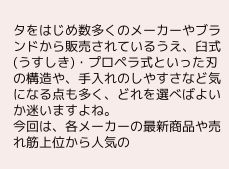タをはじめ数多くのメーカーやブランドから販売されているうえ、臼式(うすしき)・プロペラ式といった刃の構造や、手入れのしやすさなど気になる点も多く、どれを選べばよいか迷いますよね。
今回は、各メーカーの最新商品や売れ筋上位から人気の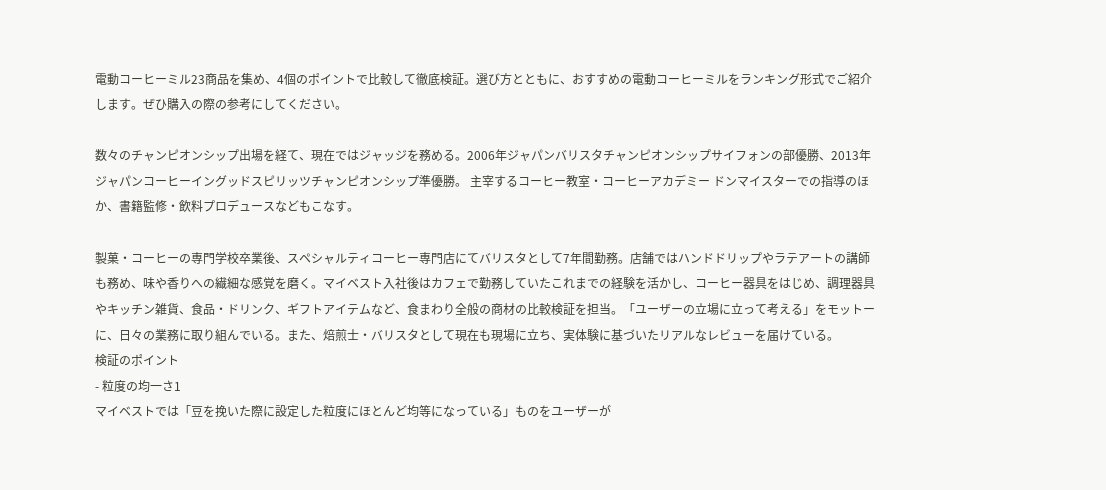電動コーヒーミル23商品を集め、4個のポイントで比較して徹底検証。選び方とともに、おすすめの電動コーヒーミルをランキング形式でご紹介します。ぜひ購入の際の参考にしてください。

数々のチャンピオンシップ出場を経て、現在ではジャッジを務める。2006年ジャパンバリスタチャンピオンシップサイフォンの部優勝、2013年ジャパンコーヒーイングッドスピリッツチャンピオンシップ準優勝。 主宰するコーヒー教室・コーヒーアカデミー ドンマイスターでの指導のほか、書籍監修・飲料プロデュースなどもこなす。

製菓・コーヒーの専門学校卒業後、スペシャルティコーヒー専門店にてバリスタとして7年間勤務。店舗ではハンドドリップやラテアートの講師も務め、味や香りへの繊細な感覚を磨く。マイベスト入社後はカフェで勤務していたこれまでの経験を活かし、コーヒー器具をはじめ、調理器具やキッチン雑貨、食品・ドリンク、ギフトアイテムなど、食まわり全般の商材の比較検証を担当。「ユーザーの立場に立って考える」をモットーに、日々の業務に取り組んでいる。また、焙煎士・バリスタとして現在も現場に立ち、実体験に基づいたリアルなレビューを届けている。
検証のポイント
- 粒度の均一さ1
マイベストでは「豆を挽いた際に設定した粒度にほとんど均等になっている」ものをユーザーが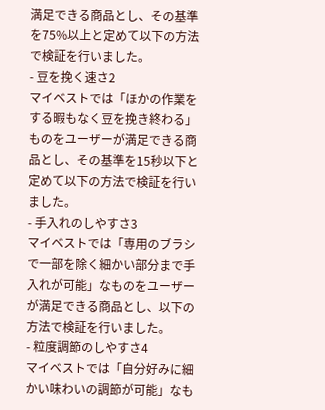満足できる商品とし、その基準を75%以上と定めて以下の方法で検証を行いました。
- 豆を挽く速さ2
マイベストでは「ほかの作業をする暇もなく豆を挽き終わる」ものをユーザーが満足できる商品とし、その基準を15秒以下と定めて以下の方法で検証を行いました。
- 手入れのしやすさ3
マイベストでは「専用のブラシで一部を除く細かい部分まで手入れが可能」なものをユーザーが満足できる商品とし、以下の方法で検証を行いました。
- 粒度調節のしやすさ4
マイベストでは「自分好みに細かい味わいの調節が可能」なも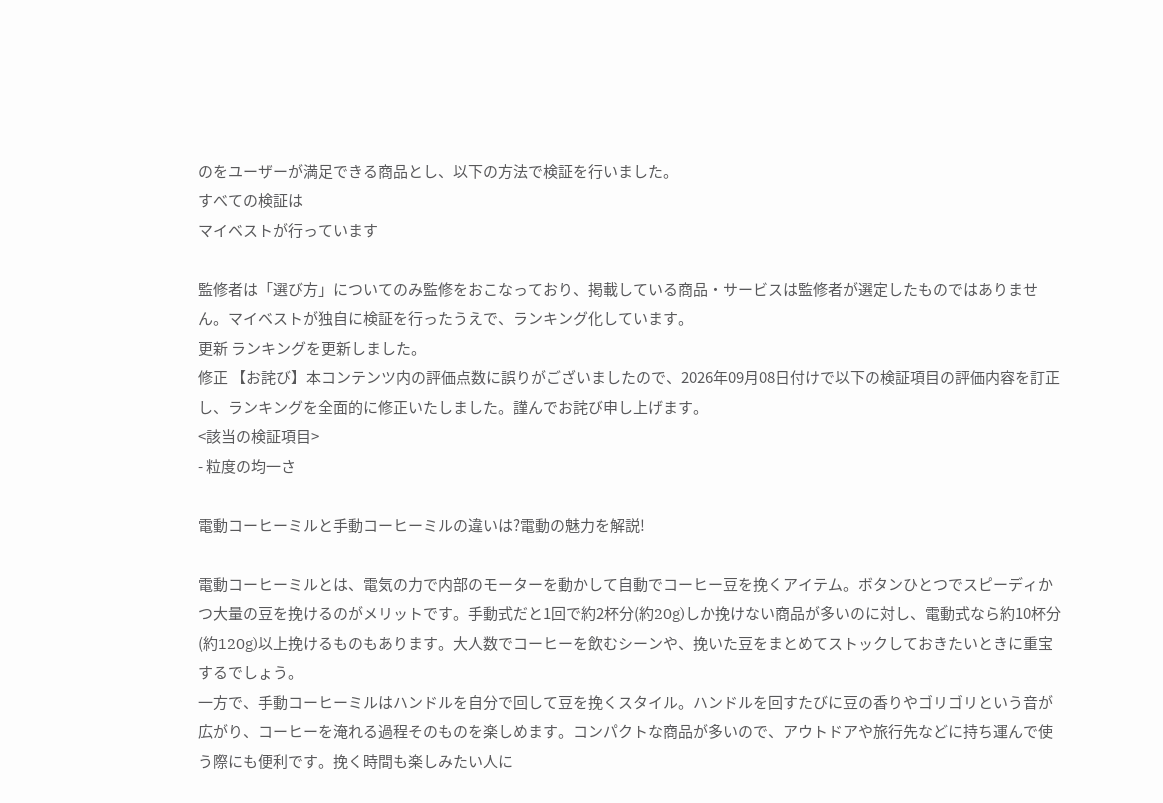のをユーザーが満足できる商品とし、以下の方法で検証を行いました。
すべての検証は
マイベストが行っています

監修者は「選び方」についてのみ監修をおこなっており、掲載している商品・サービスは監修者が選定したものではありません。マイベストが独自に検証を行ったうえで、ランキング化しています。
更新 ランキングを更新しました。
修正 【お詫び】本コンテンツ内の評価点数に誤りがございましたので、2026年09月08日付けで以下の検証項目の評価内容を訂正し、ランキングを全面的に修正いたしました。謹んでお詫び申し上げます。
<該当の検証項目>
- 粒度の均一さ

電動コーヒーミルと手動コーヒーミルの違いは?電動の魅力を解説!

電動コーヒーミルとは、電気の力で内部のモーターを動かして自動でコーヒー豆を挽くアイテム。ボタンひとつでスピーディかつ大量の豆を挽けるのがメリットです。手動式だと1回で約2杯分(約20g)しか挽けない商品が多いのに対し、電動式なら約10杯分(約120g)以上挽けるものもあります。大人数でコーヒーを飲むシーンや、挽いた豆をまとめてストックしておきたいときに重宝するでしょう。
一方で、手動コーヒーミルはハンドルを自分で回して豆を挽くスタイル。ハンドルを回すたびに豆の香りやゴリゴリという音が広がり、コーヒーを淹れる過程そのものを楽しめます。コンパクトな商品が多いので、アウトドアや旅行先などに持ち運んで使う際にも便利です。挽く時間も楽しみたい人に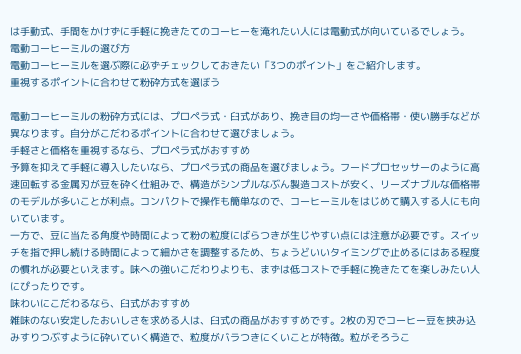は手動式、手間をかけずに手軽に挽きたてのコーヒーを淹れたい人には電動式が向いているでしょう。
電動コーヒーミルの選び方
電動コーヒーミルを選ぶ際に必ずチェックしておきたい「3つのポイント」をご紹介します。
重視するポイントに合わせて粉砕方式を選ぼう

電動コーヒーミルの粉砕方式には、プロペラ式・臼式があり、挽き目の均一さや価格帯・使い勝手などが異なります。自分がこだわるポイントに合わせて選びましょう。
手軽さと価格を重視するなら、プロペラ式がおすすめ
予算を抑えて手軽に導入したいなら、プロペラ式の商品を選びましょう。フードプロセッサーのように高速回転する金属刃が豆を砕く仕組みで、構造がシンプルなぶん製造コストが安く、リーズナブルな価格帯のモデルが多いことが利点。コンパクトで操作も簡単なので、コーヒーミルをはじめて購入する人にも向いています。
一方で、豆に当たる角度や時間によって粉の粒度にばらつきが生じやすい点には注意が必要です。スイッチを指で押し続ける時間によって細かさを調整するため、ちょうどいいタイミングで止めるにはある程度の慣れが必要といえます。味への強いこだわりよりも、まずは低コストで手軽に挽きたてを楽しみたい人にぴったりです。
味わいにこだわるなら、臼式がおすすめ
雑味のない安定したおいしさを求める人は、臼式の商品がおすすめです。2枚の刃でコーヒー豆を挟み込みすりつぶすように砕いていく構造で、粒度がバラつきにくいことが特徴。粒がそろうこ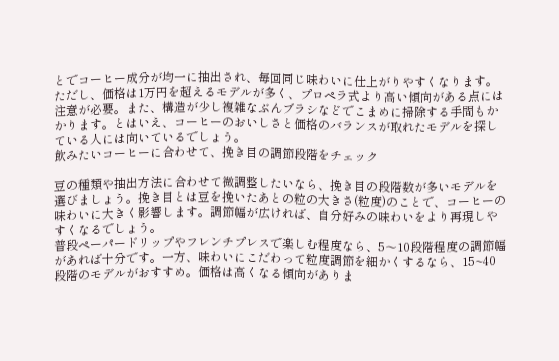とでコーヒー成分が均一に抽出され、毎回同じ味わいに仕上がりやすくなります。
ただし、価格は1万円を超えるモデルが多く、プロペラ式より高い傾向がある点には注意が必要。また、構造が少し複雑なぶんブラシなどでこまめに掃除する手間もかかります。とはいえ、コーヒーのおいしさと価格のバランスが取れたモデルを探している人には向いているでしょう。
飲みたいコーヒーに合わせて、挽き目の調節段階をチェック

豆の種類や抽出方法に合わせて微調整したいなら、挽き目の段階数が多いモデルを選びましょう。挽き目とは豆を挽いたあとの粒の大きさ(粒度)のことで、コーヒーの味わいに大きく影響します。調節幅が広ければ、自分好みの味わいをより再現しやすくなるでしょう。
普段ペーパードリップやフレンチプレスで楽しむ程度なら、5〜10段階程度の調節幅があれば十分です。一方、味わいにこだわって粒度調節を細かくするなら、15~40段階のモデルがおすすめ。価格は高くなる傾向がありま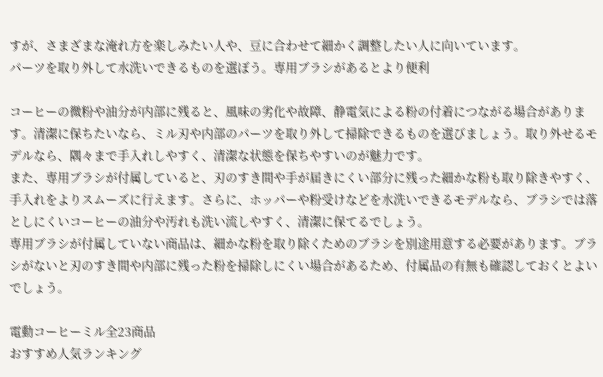すが、さまざまな淹れ方を楽しみたい人や、豆に合わせて細かく調整したい人に向いています。
パーツを取り外して水洗いできるものを選ぼう。専用ブラシがあるとより便利

コーヒーの微粉や油分が内部に残ると、風味の劣化や故障、静電気による粉の付着につながる場合があります。清潔に保ちたいなら、ミル刃や内部のパーツを取り外して掃除できるものを選びましょう。取り外せるモデルなら、隅々まで手入れしやすく、清潔な状態を保ちやすいのが魅力です。
また、専用ブラシが付属していると、刃のすき間や手が届きにくい部分に残った細かな粉も取り除きやすく、手入れをよりスムーズに行えます。さらに、ホッパーや粉受けなどを水洗いできるモデルなら、ブラシでは落としにくいコーヒーの油分や汚れも洗い流しやすく、清潔に保てるでしょう。
専用ブラシが付属していない商品は、細かな粉を取り除くためのブラシを別途用意する必要があります。ブラシがないと刃のすき間や内部に残った粉を掃除しにくい場合があるため、付属品の有無も確認しておくとよいでしょう。

電動コーヒーミル全23商品
おすすめ人気ランキング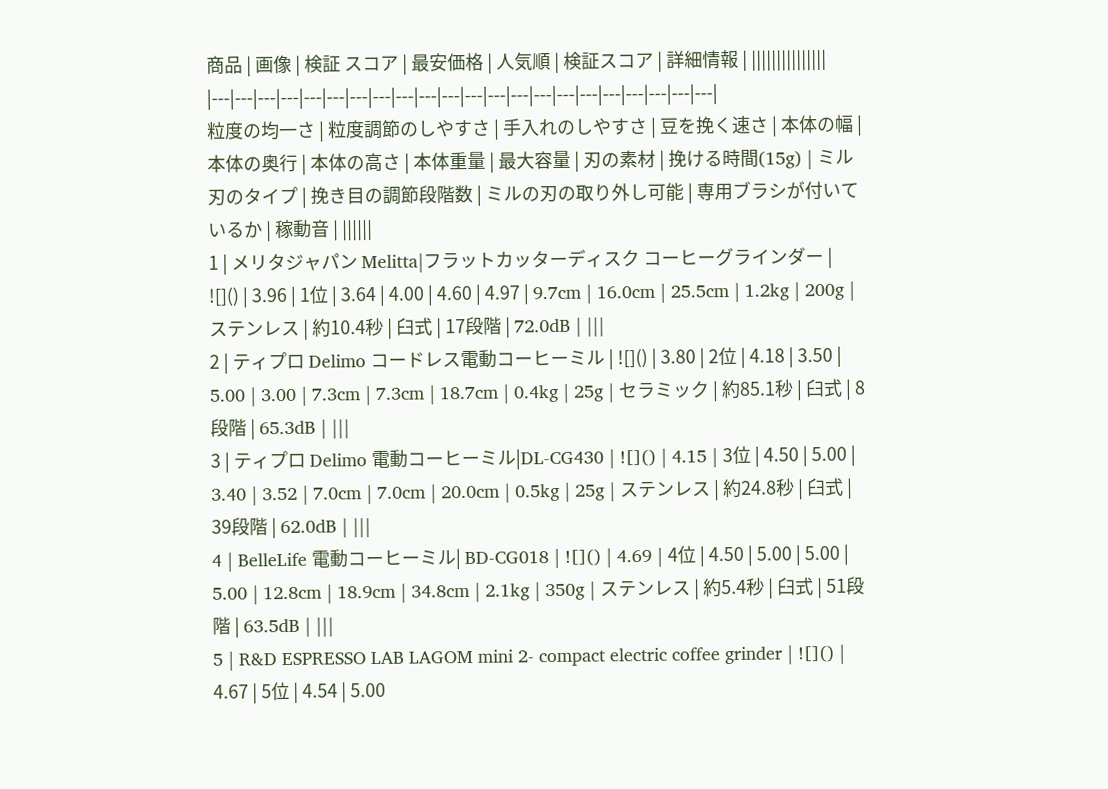商品 | 画像 | 検証 スコア | 最安価格 | 人気順 | 検証スコア | 詳細情報 | |||||||||||||||
|---|---|---|---|---|---|---|---|---|---|---|---|---|---|---|---|---|---|---|---|---|---|
粒度の均一さ | 粒度調節のしやすさ | 手入れのしやすさ | 豆を挽く速さ | 本体の幅 | 本体の奥行 | 本体の高さ | 本体重量 | 最大容量 | 刃の素材 | 挽ける時間(15g) | ミル刃のタイプ | 挽き目の調節段階数 | ミルの刃の取り外し可能 | 専用ブラシが付いているか | 稼動音 | ||||||
1 | メリタジャパン Melitta|フラットカッターディスク コーヒーグラインダー | ![]() | 3.96 | 1位 | 3.64 | 4.00 | 4.60 | 4.97 | 9.7cm | 16.0cm | 25.5cm | 1.2kg | 200g | ステンレス | 約10.4秒 | 臼式 | 17段階 | 72.0dB | |||
2 | ティプロ Delimo コードレス電動コーヒーミル | ![]() | 3.80 | 2位 | 4.18 | 3.50 | 5.00 | 3.00 | 7.3cm | 7.3cm | 18.7cm | 0.4kg | 25g | セラミック | 約85.1秒 | 臼式 | 8段階 | 65.3dB | |||
3 | ティプロ Delimo 電動コーヒーミル|DL-CG430 | ![]() | 4.15 | 3位 | 4.50 | 5.00 | 3.40 | 3.52 | 7.0cm | 7.0cm | 20.0cm | 0.5kg | 25g | ステンレス | 約24.8秒 | 臼式 | 39段階 | 62.0dB | |||
4 | BelleLife 電動コーヒーミル| BD-CG018 | ![]() | 4.69 | 4位 | 4.50 | 5.00 | 5.00 | 5.00 | 12.8cm | 18.9cm | 34.8cm | 2.1kg | 350g | ステンレス | 約5.4秒 | 臼式 | 51段階 | 63.5dB | |||
5 | R&D ESPRESSO LAB LAGOM mini 2- compact electric coffee grinder | ![]() | 4.67 | 5位 | 4.54 | 5.00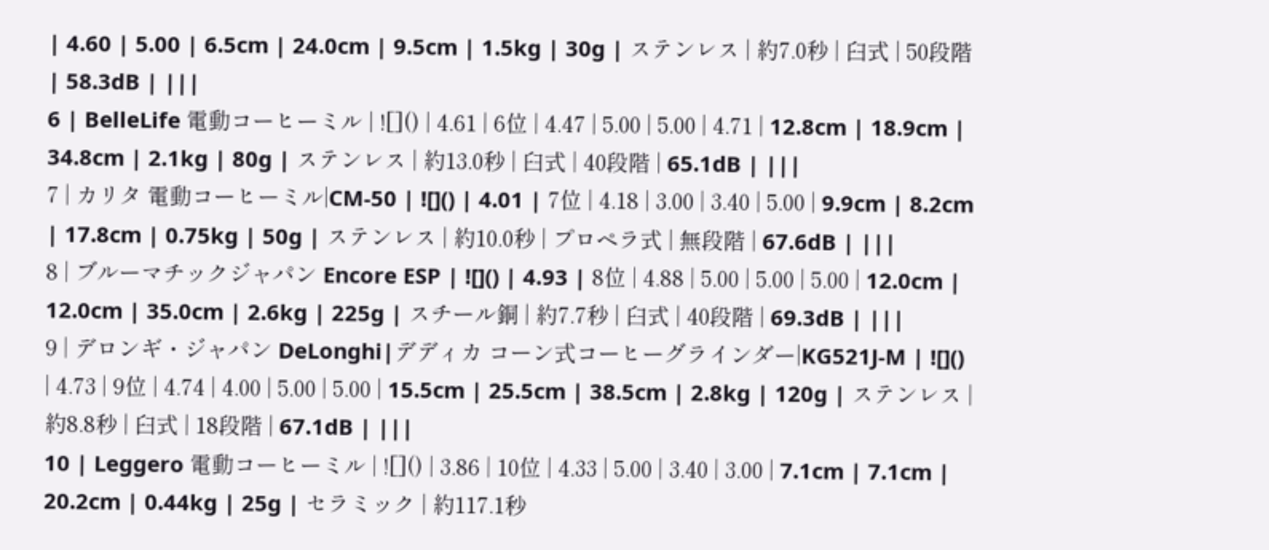| 4.60 | 5.00 | 6.5cm | 24.0cm | 9.5cm | 1.5kg | 30g | ステンレス | 約7.0秒 | 臼式 | 50段階 | 58.3dB | |||
6 | BelleLife 電動コーヒーミル | ![]() | 4.61 | 6位 | 4.47 | 5.00 | 5.00 | 4.71 | 12.8cm | 18.9cm | 34.8cm | 2.1kg | 80g | ステンレス | 約13.0秒 | 臼式 | 40段階 | 65.1dB | |||
7 | カリタ 電動コーヒーミル|CM-50 | ![]() | 4.01 | 7位 | 4.18 | 3.00 | 3.40 | 5.00 | 9.9cm | 8.2cm | 17.8cm | 0.75kg | 50g | ステンレス | 約10.0秒 | プロペラ式 | 無段階 | 67.6dB | |||
8 | ブルーマチックジャパン Encore ESP | ![]() | 4.93 | 8位 | 4.88 | 5.00 | 5.00 | 5.00 | 12.0cm | 12.0cm | 35.0cm | 2.6kg | 225g | スチール銅 | 約7.7秒 | 臼式 | 40段階 | 69.3dB | |||
9 | デロンギ・ジャパン DeLonghi|デディカ コーン式コーヒーグラインダー|KG521J-M | ![]() | 4.73 | 9位 | 4.74 | 4.00 | 5.00 | 5.00 | 15.5cm | 25.5cm | 38.5cm | 2.8kg | 120g | ステンレス | 約8.8秒 | 臼式 | 18段階 | 67.1dB | |||
10 | Leggero 電動コーヒーミル | ![]() | 3.86 | 10位 | 4.33 | 5.00 | 3.40 | 3.00 | 7.1cm | 7.1cm | 20.2cm | 0.44kg | 25g | セラミック | 約117.1秒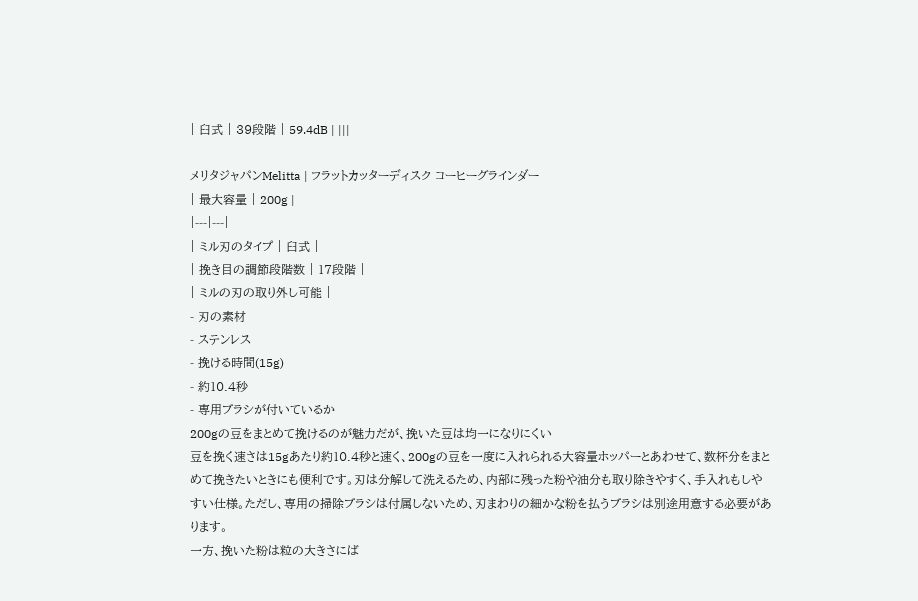| 臼式 | 39段階 | 59.4dB | |||

メリタジャパンMelitta | フラットカッターディスク コーヒーグラインダー
| 最大容量 | 200g |
|---|---|
| ミル刃のタイプ | 臼式 |
| 挽き目の調節段階数 | 17段階 |
| ミルの刃の取り外し可能 |
- 刃の素材
- ステンレス
- 挽ける時間(15g)
- 約10.4秒
- 専用ブラシが付いているか
200gの豆をまとめて挽けるのが魅力だが、挽いた豆は均一になりにくい
豆を挽く速さは15gあたり約10.4秒と速く、200gの豆を一度に入れられる大容量ホッパーとあわせて、数杯分をまとめて挽きたいときにも便利です。刃は分解して洗えるため、内部に残った粉や油分も取り除きやすく、手入れもしやすい仕様。ただし、専用の掃除ブラシは付属しないため、刃まわりの細かな粉を払うブラシは別途用意する必要があります。
一方、挽いた粉は粒の大きさにば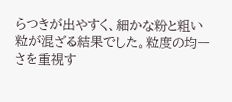らつきが出やすく、細かな粉と粗い粒が混ざる結果でした。粒度の均一さを重視す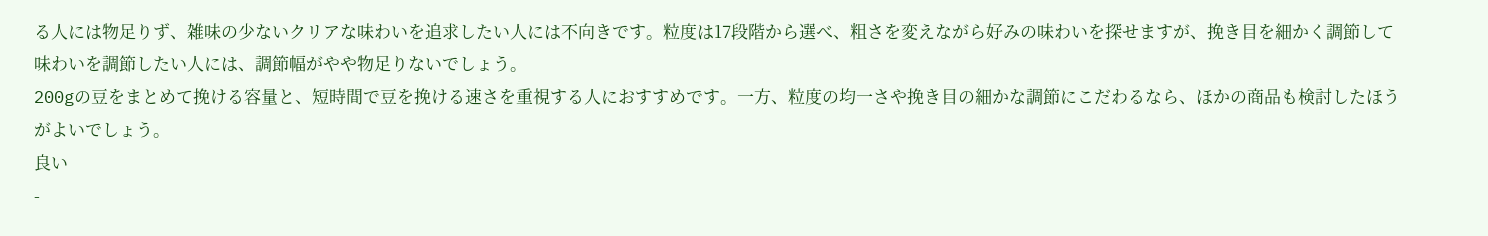る人には物足りず、雑味の少ないクリアな味わいを追求したい人には不向きです。粒度は17段階から選べ、粗さを変えながら好みの味わいを探せますが、挽き目を細かく調節して味わいを調節したい人には、調節幅がやや物足りないでしょう。
200gの豆をまとめて挽ける容量と、短時間で豆を挽ける速さを重視する人におすすめです。一方、粒度の均一さや挽き目の細かな調節にこだわるなら、ほかの商品も検討したほうがよいでしょう。
良い
-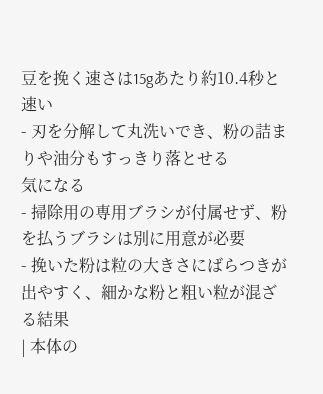豆を挽く速さは15gあたり約10.4秒と速い
- 刃を分解して丸洗いでき、粉の詰まりや油分もすっきり落とせる
気になる
- 掃除用の専用ブラシが付属せず、粉を払うブラシは別に用意が必要
- 挽いた粉は粒の大きさにばらつきが出やすく、細かな粉と粗い粒が混ざる結果
| 本体の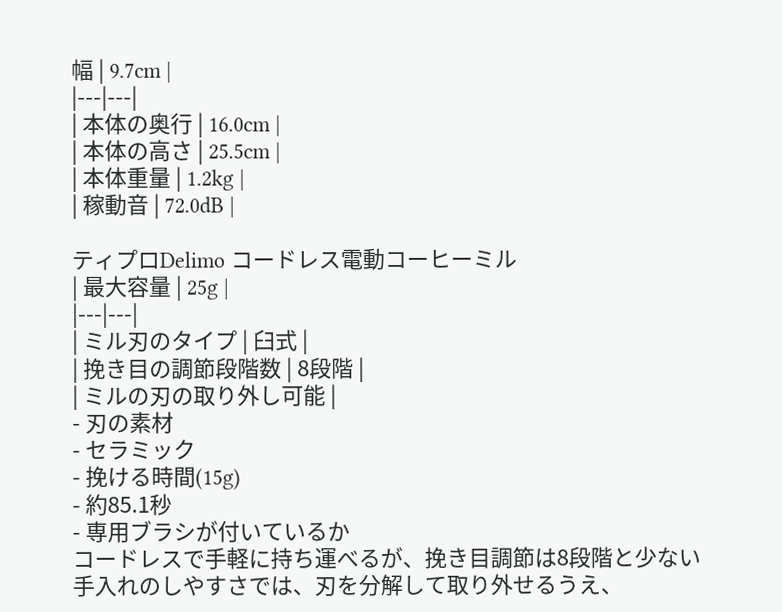幅 | 9.7cm |
|---|---|
| 本体の奥行 | 16.0cm |
| 本体の高さ | 25.5cm |
| 本体重量 | 1.2kg |
| 稼動音 | 72.0dB |

ティプロDelimo コードレス電動コーヒーミル
| 最大容量 | 25g |
|---|---|
| ミル刃のタイプ | 臼式 |
| 挽き目の調節段階数 | 8段階 |
| ミルの刃の取り外し可能 |
- 刃の素材
- セラミック
- 挽ける時間(15g)
- 約85.1秒
- 専用ブラシが付いているか
コードレスで手軽に持ち運べるが、挽き目調節は8段階と少ない
手入れのしやすさでは、刃を分解して取り外せるうえ、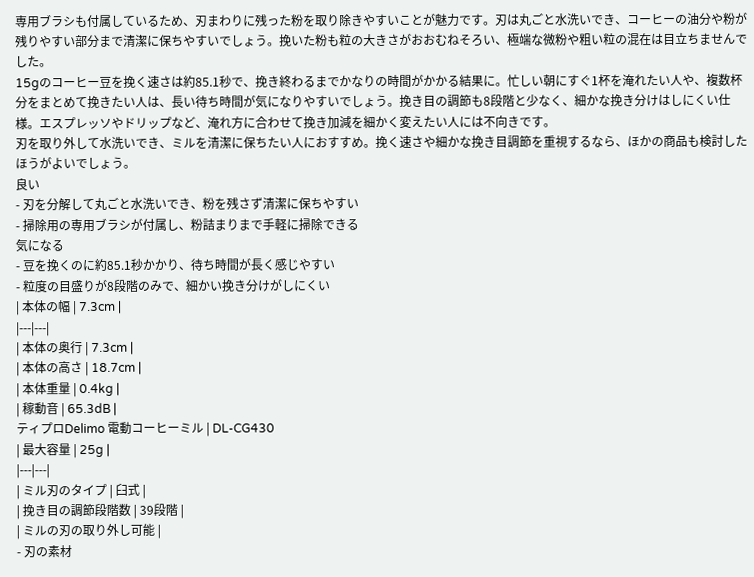専用ブラシも付属しているため、刃まわりに残った粉を取り除きやすいことが魅力です。刃は丸ごと水洗いでき、コーヒーの油分や粉が残りやすい部分まで清潔に保ちやすいでしょう。挽いた粉も粒の大きさがおおむねそろい、極端な微粉や粗い粒の混在は目立ちませんでした。
15gのコーヒー豆を挽く速さは約85.1秒で、挽き終わるまでかなりの時間がかかる結果に。忙しい朝にすぐ1杯を淹れたい人や、複数杯分をまとめて挽きたい人は、長い待ち時間が気になりやすいでしょう。挽き目の調節も8段階と少なく、細かな挽き分けはしにくい仕様。エスプレッソやドリップなど、淹れ方に合わせて挽き加減を細かく変えたい人には不向きです。
刃を取り外して水洗いでき、ミルを清潔に保ちたい人におすすめ。挽く速さや細かな挽き目調節を重視するなら、ほかの商品も検討したほうがよいでしょう。
良い
- 刃を分解して丸ごと水洗いでき、粉を残さず清潔に保ちやすい
- 掃除用の専用ブラシが付属し、粉詰まりまで手軽に掃除できる
気になる
- 豆を挽くのに約85.1秒かかり、待ち時間が長く感じやすい
- 粒度の目盛りが8段階のみで、細かい挽き分けがしにくい
| 本体の幅 | 7.3cm |
|---|---|
| 本体の奥行 | 7.3cm |
| 本体の高さ | 18.7cm |
| 本体重量 | 0.4kg |
| 稼動音 | 65.3dB |
ティプロDelimo 電動コーヒーミル | DL-CG430
| 最大容量 | 25g |
|---|---|
| ミル刃のタイプ | 臼式 |
| 挽き目の調節段階数 | 39段階 |
| ミルの刃の取り外し可能 |
- 刃の素材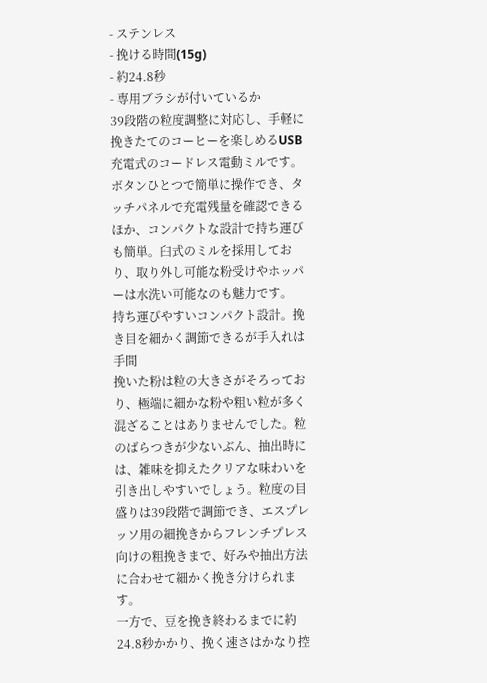- ステンレス
- 挽ける時間(15g)
- 約24.8秒
- 専用ブラシが付いているか
39段階の粒度調整に対応し、手軽に挽きたてのコーヒーを楽しめるUSB充電式のコードレス電動ミルです。ボタンひとつで簡単に操作でき、タッチパネルで充電残量を確認できるほか、コンパクトな設計で持ち運びも簡単。臼式のミルを採用しており、取り外し可能な粉受けやホッパーは水洗い可能なのも魅力です。
持ち運びやすいコンパクト設計。挽き目を細かく調節できるが手入れは手間
挽いた粉は粒の大きさがそろっており、極端に細かな粉や粗い粒が多く混ざることはありませんでした。粒のばらつきが少ないぶん、抽出時には、雑味を抑えたクリアな味わいを引き出しやすいでしょう。粒度の目盛りは39段階で調節でき、エスプレッソ用の細挽きからフレンチプレス向けの粗挽きまで、好みや抽出方法に合わせて細かく挽き分けられます。
一方で、豆を挽き終わるまでに約24.8秒かかり、挽く速さはかなり控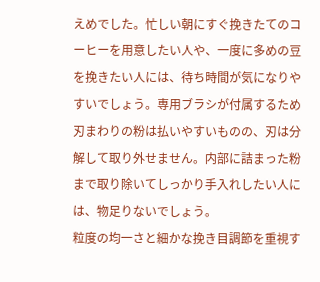えめでした。忙しい朝にすぐ挽きたてのコーヒーを用意したい人や、一度に多めの豆を挽きたい人には、待ち時間が気になりやすいでしょう。専用ブラシが付属するため刃まわりの粉は払いやすいものの、刃は分解して取り外せません。内部に詰まった粉まで取り除いてしっかり手入れしたい人には、物足りないでしょう。
粒度の均一さと細かな挽き目調節を重視す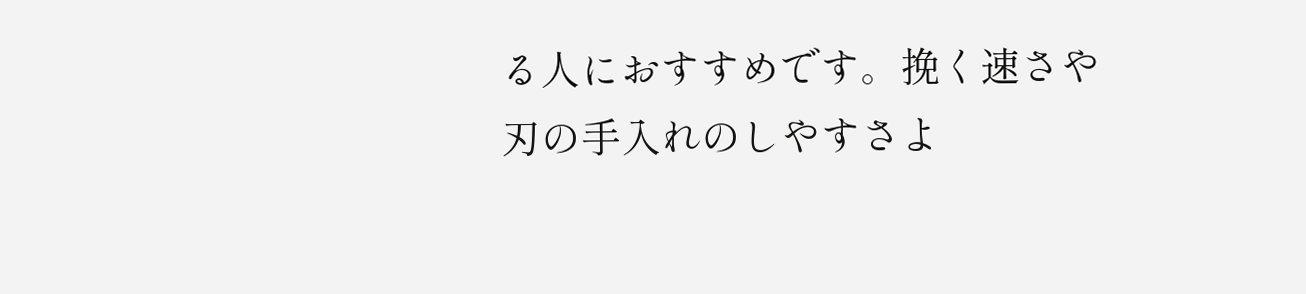る人におすすめです。挽く速さや刃の手入れのしやすさよ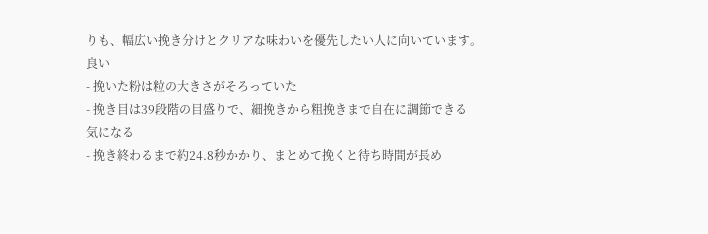りも、幅広い挽き分けとクリアな味わいを優先したい人に向いています。
良い
- 挽いた粉は粒の大きさがそろっていた
- 挽き目は39段階の目盛りで、細挽きから粗挽きまで自在に調節できる
気になる
- 挽き終わるまで約24.8秒かかり、まとめて挽くと待ち時間が長め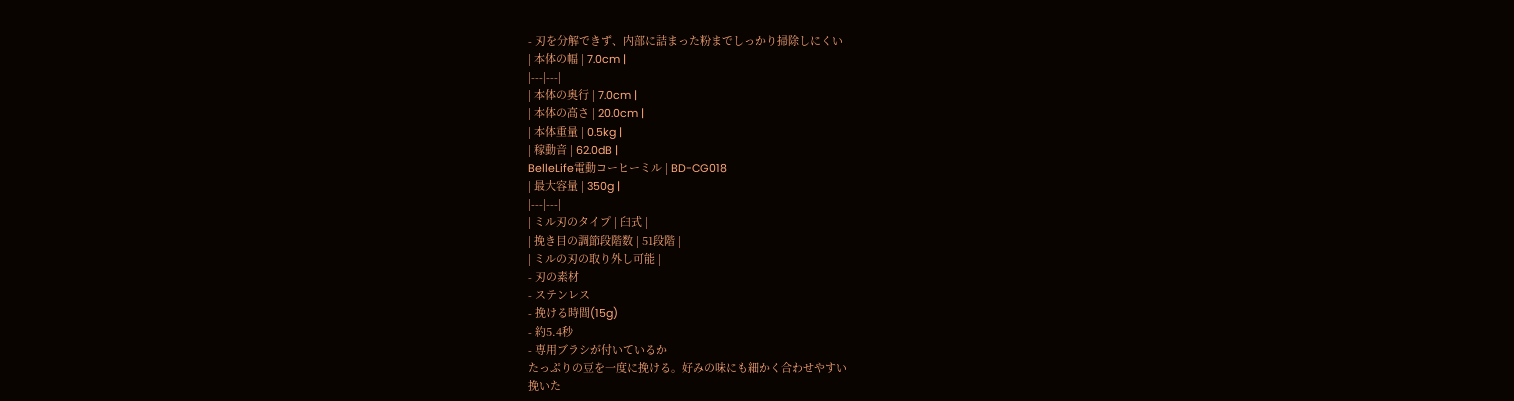- 刃を分解できず、内部に詰まった粉までしっかり掃除しにくい
| 本体の幅 | 7.0cm |
|---|---|
| 本体の奥行 | 7.0cm |
| 本体の高さ | 20.0cm |
| 本体重量 | 0.5kg |
| 稼動音 | 62.0dB |
BelleLife電動コーヒーミル | BD-CG018
| 最大容量 | 350g |
|---|---|
| ミル刃のタイプ | 臼式 |
| 挽き目の調節段階数 | 51段階 |
| ミルの刃の取り外し可能 |
- 刃の素材
- ステンレス
- 挽ける時間(15g)
- 約5.4秒
- 専用ブラシが付いているか
たっぷりの豆を一度に挽ける。好みの味にも細かく合わせやすい
挽いた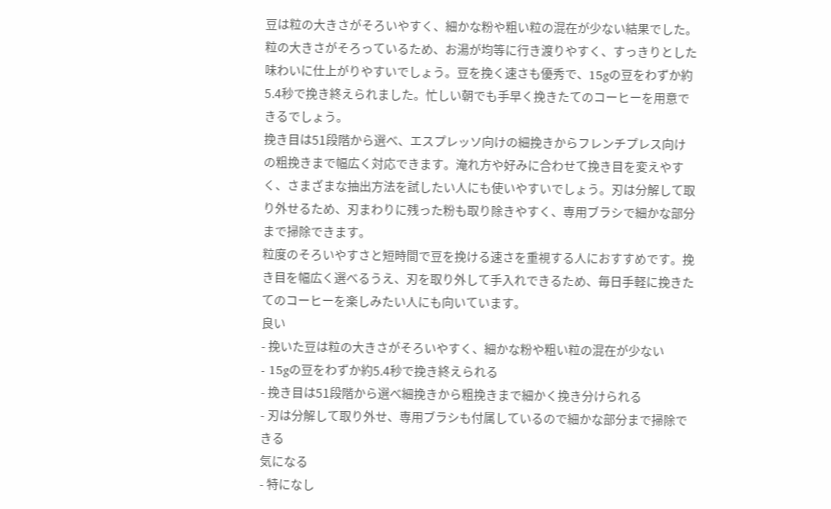豆は粒の大きさがそろいやすく、細かな粉や粗い粒の混在が少ない結果でした。粒の大きさがそろっているため、お湯が均等に行き渡りやすく、すっきりとした味わいに仕上がりやすいでしょう。豆を挽く速さも優秀で、15gの豆をわずか約5.4秒で挽き終えられました。忙しい朝でも手早く挽きたてのコーヒーを用意できるでしょう。
挽き目は51段階から選べ、エスプレッソ向けの細挽きからフレンチプレス向けの粗挽きまで幅広く対応できます。淹れ方や好みに合わせて挽き目を変えやすく、さまざまな抽出方法を試したい人にも使いやすいでしょう。刃は分解して取り外せるため、刃まわりに残った粉も取り除きやすく、専用ブラシで細かな部分まで掃除できます。
粒度のそろいやすさと短時間で豆を挽ける速さを重視する人におすすめです。挽き目を幅広く選べるうえ、刃を取り外して手入れできるため、毎日手軽に挽きたてのコーヒーを楽しみたい人にも向いています。
良い
- 挽いた豆は粒の大きさがそろいやすく、細かな粉や粗い粒の混在が少ない
- 15gの豆をわずか約5.4秒で挽き終えられる
- 挽き目は51段階から選べ細挽きから粗挽きまで細かく挽き分けられる
- 刃は分解して取り外せ、専用ブラシも付属しているので細かな部分まで掃除できる
気になる
- 特になし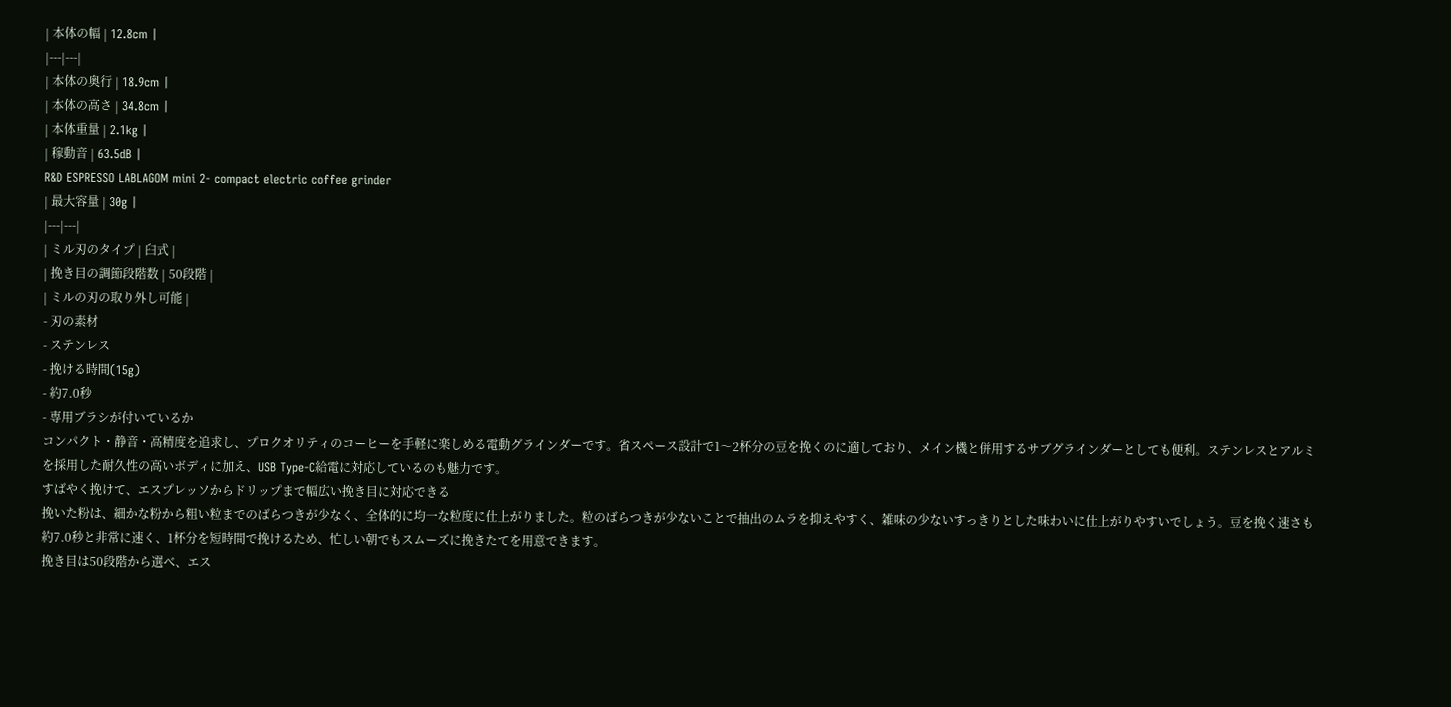| 本体の幅 | 12.8cm |
|---|---|
| 本体の奥行 | 18.9cm |
| 本体の高さ | 34.8cm |
| 本体重量 | 2.1kg |
| 稼動音 | 63.5dB |
R&D ESPRESSO LABLAGOM mini 2- compact electric coffee grinder
| 最大容量 | 30g |
|---|---|
| ミル刃のタイプ | 臼式 |
| 挽き目の調節段階数 | 50段階 |
| ミルの刃の取り外し可能 |
- 刃の素材
- ステンレス
- 挽ける時間(15g)
- 約7.0秒
- 専用ブラシが付いているか
コンパクト・静音・高精度を追求し、プロクオリティのコーヒーを手軽に楽しめる電動グラインダーです。省スペース設計で1〜2杯分の豆を挽くのに適しており、メイン機と併用するサブグラインダーとしても便利。ステンレスとアルミを採用した耐久性の高いボディに加え、USB Type-C給電に対応しているのも魅力です。
すばやく挽けて、エスプレッソからドリップまで幅広い挽き目に対応できる
挽いた粉は、細かな粉から粗い粒までのばらつきが少なく、全体的に均一な粒度に仕上がりました。粒のばらつきが少ないことで抽出のムラを抑えやすく、雑味の少ないすっきりとした味わいに仕上がりやすいでしょう。豆を挽く速さも約7.0秒と非常に速く、1杯分を短時間で挽けるため、忙しい朝でもスムーズに挽きたてを用意できます。
挽き目は50段階から選べ、エス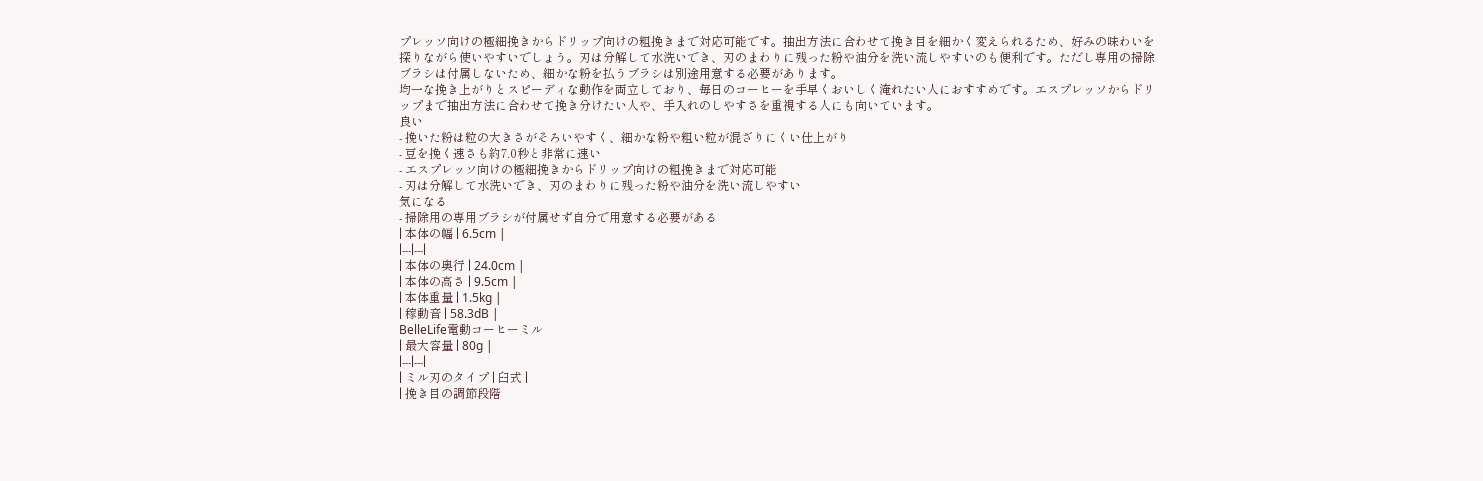プレッソ向けの極細挽きからドリップ向けの粗挽きまで対応可能です。抽出方法に合わせて挽き目を細かく変えられるため、好みの味わいを探りながら使いやすいでしょう。刃は分解して水洗いでき、刃のまわりに残った粉や油分を洗い流しやすいのも便利です。ただし専用の掃除ブラシは付属しないため、細かな粉を払うブラシは別途用意する必要があります。
均一な挽き上がりとスピーディな動作を両立しており、毎日のコーヒーを手早くおいしく淹れたい人におすすめです。エスプレッソからドリップまで抽出方法に合わせて挽き分けたい人や、手入れのしやすさを重視する人にも向いています。
良い
- 挽いた粉は粒の大きさがそろいやすく、細かな粉や粗い粒が混ざりにくい仕上がり
- 豆を挽く速さも約7.0秒と非常に速い
- エスプレッソ向けの極細挽きからドリップ向けの粗挽きまで対応可能
- 刃は分解して水洗いでき、刃のまわりに残った粉や油分を洗い流しやすい
気になる
- 掃除用の専用ブラシが付属せず自分で用意する必要がある
| 本体の幅 | 6.5cm |
|---|---|
| 本体の奥行 | 24.0cm |
| 本体の高さ | 9.5cm |
| 本体重量 | 1.5kg |
| 稼動音 | 58.3dB |
BelleLife電動コーヒーミル
| 最大容量 | 80g |
|---|---|
| ミル刃のタイプ | 臼式 |
| 挽き目の調節段階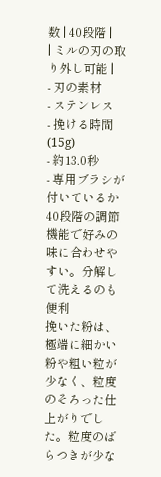数 | 40段階 |
| ミルの刃の取り外し可能 |
- 刃の素材
- ステンレス
- 挽ける時間(15g)
- 約13.0秒
- 専用ブラシが付いているか
40段階の調節機能で好みの味に合わせやすい。分解して洗えるのも便利
挽いた粉は、極端に細かい粉や粗い粒が少なく、粒度のそろった仕上がりでした。粒度のばらつきが少な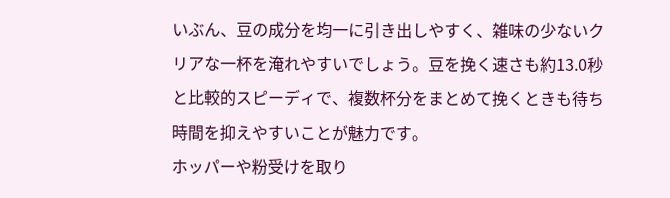いぶん、豆の成分を均一に引き出しやすく、雑味の少ないクリアな一杯を淹れやすいでしょう。豆を挽く速さも約13.0秒と比較的スピーディで、複数杯分をまとめて挽くときも待ち時間を抑えやすいことが魅力です。
ホッパーや粉受けを取り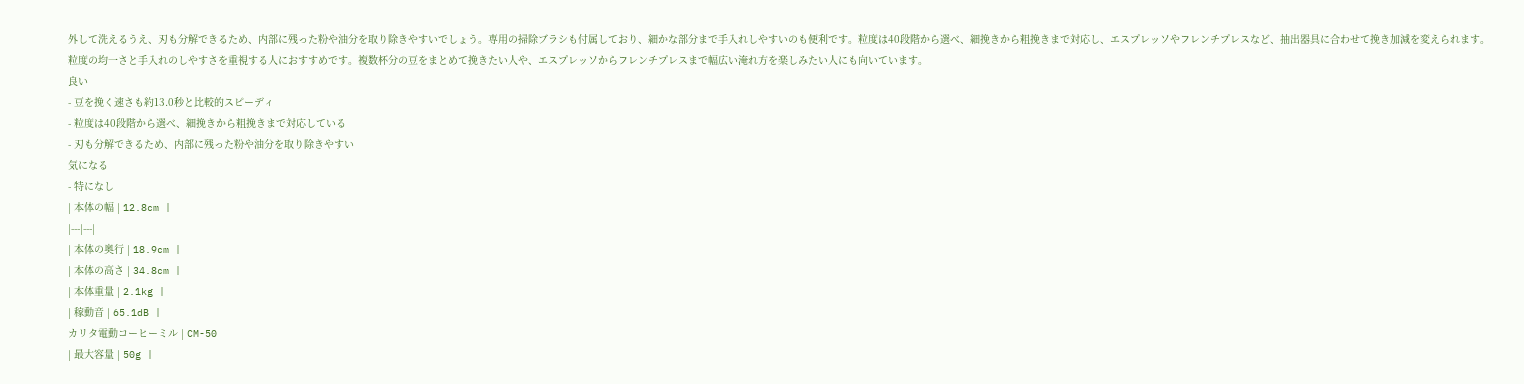外して洗えるうえ、刃も分解できるため、内部に残った粉や油分を取り除きやすいでしょう。専用の掃除ブラシも付属しており、細かな部分まで手入れしやすいのも便利です。粒度は40段階から選べ、細挽きから粗挽きまで対応し、エスプレッソやフレンチプレスなど、抽出器具に合わせて挽き加減を変えられます。
粒度の均一さと手入れのしやすさを重視する人におすすめです。複数杯分の豆をまとめて挽きたい人や、エスプレッソからフレンチプレスまで幅広い淹れ方を楽しみたい人にも向いています。
良い
- 豆を挽く速さも約13.0秒と比較的スピーディ
- 粒度は40段階から選べ、細挽きから粗挽きまで対応している
- 刃も分解できるため、内部に残った粉や油分を取り除きやすい
気になる
- 特になし
| 本体の幅 | 12.8cm |
|---|---|
| 本体の奥行 | 18.9cm |
| 本体の高さ | 34.8cm |
| 本体重量 | 2.1kg |
| 稼動音 | 65.1dB |
カリタ電動コーヒーミル | CM-50
| 最大容量 | 50g |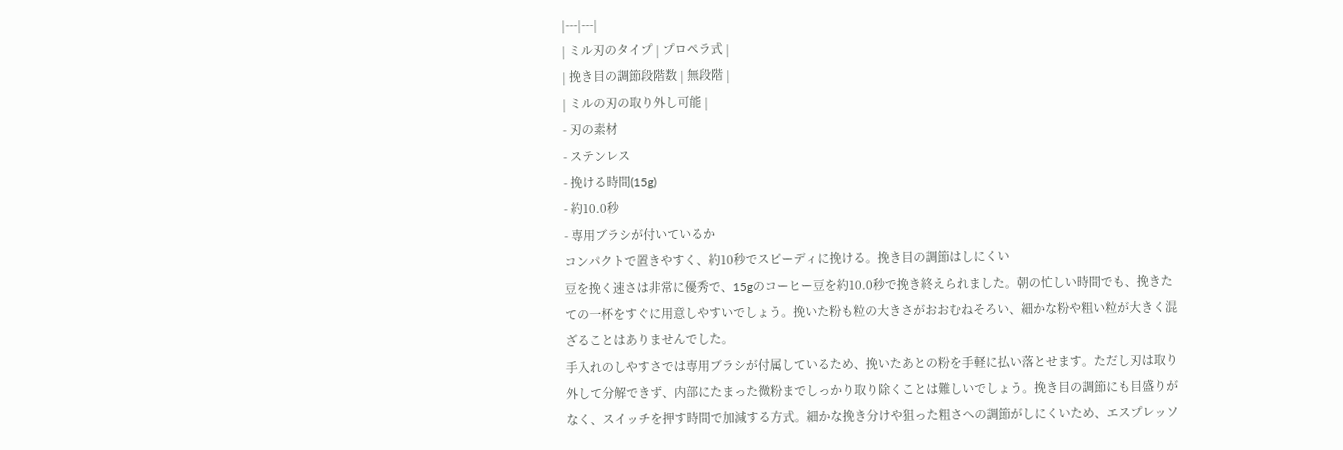|---|---|
| ミル刃のタイプ | プロペラ式 |
| 挽き目の調節段階数 | 無段階 |
| ミルの刃の取り外し可能 |
- 刃の素材
- ステンレス
- 挽ける時間(15g)
- 約10.0秒
- 専用ブラシが付いているか
コンパクトで置きやすく、約10秒でスピーディに挽ける。挽き目の調節はしにくい
豆を挽く速さは非常に優秀で、15gのコーヒー豆を約10.0秒で挽き終えられました。朝の忙しい時間でも、挽きたての一杯をすぐに用意しやすいでしょう。挽いた粉も粒の大きさがおおむねそろい、細かな粉や粗い粒が大きく混ざることはありませんでした。
手入れのしやすさでは専用ブラシが付属しているため、挽いたあとの粉を手軽に払い落とせます。ただし刃は取り外して分解できず、内部にたまった微粉までしっかり取り除くことは難しいでしょう。挽き目の調節にも目盛りがなく、スイッチを押す時間で加減する方式。細かな挽き分けや狙った粗さへの調節がしにくいため、エスプレッソ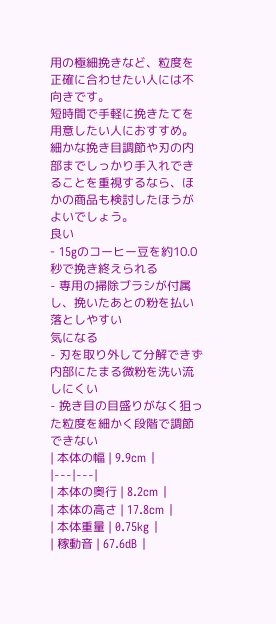用の極細挽きなど、粒度を正確に合わせたい人には不向きです。
短時間で手軽に挽きたてを用意したい人におすすめ。細かな挽き目調節や刃の内部までしっかり手入れできることを重視するなら、ほかの商品も検討したほうがよいでしょう。
良い
- 15gのコーヒー豆を約10.0秒で挽き終えられる
- 専用の掃除ブラシが付属し、挽いたあとの粉を払い落としやすい
気になる
- 刃を取り外して分解できず内部にたまる微粉を洗い流しにくい
- 挽き目の目盛りがなく狙った粒度を細かく段階で調節できない
| 本体の幅 | 9.9cm |
|---|---|
| 本体の奥行 | 8.2cm |
| 本体の高さ | 17.8cm |
| 本体重量 | 0.75kg |
| 稼動音 | 67.6dB |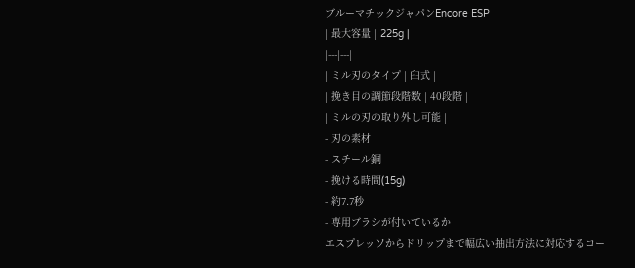ブルーマチックジャパンEncore ESP
| 最大容量 | 225g |
|---|---|
| ミル刃のタイプ | 臼式 |
| 挽き目の調節段階数 | 40段階 |
| ミルの刃の取り外し可能 |
- 刃の素材
- スチール銅
- 挽ける時間(15g)
- 約7.7秒
- 専用ブラシが付いているか
エスプレッソからドリップまで幅広い抽出方法に対応するコー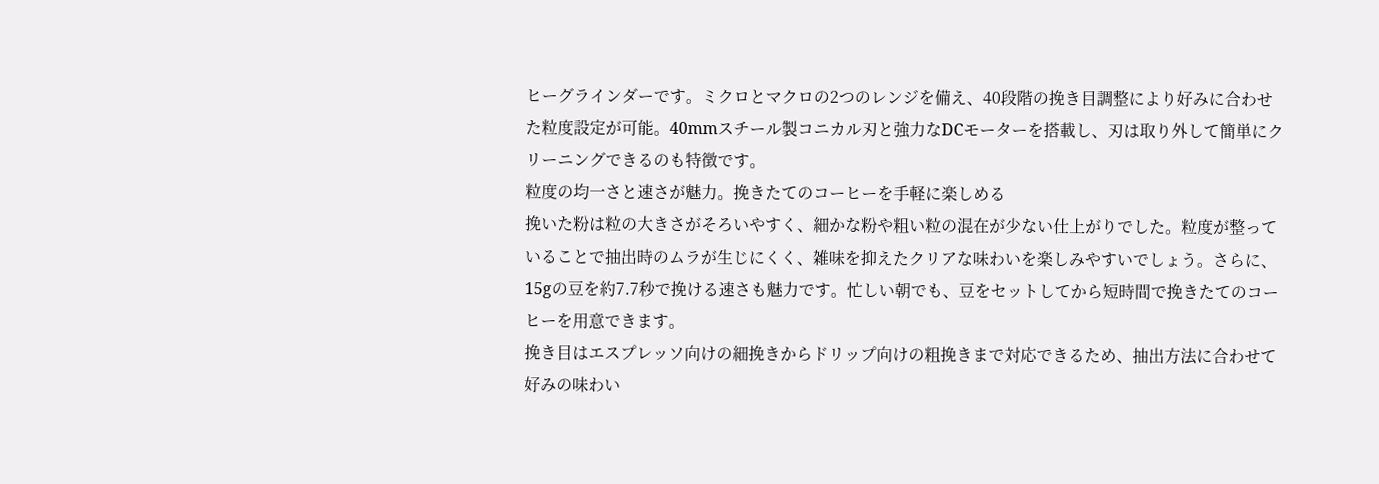ヒーグラインダーです。ミクロとマクロの2つのレンジを備え、40段階の挽き目調整により好みに合わせた粒度設定が可能。40mmスチール製コニカル刃と強力なDCモーターを搭載し、刃は取り外して簡単にクリーニングできるのも特徴です。
粒度の均一さと速さが魅力。挽きたてのコーヒーを手軽に楽しめる
挽いた粉は粒の大きさがそろいやすく、細かな粉や粗い粒の混在が少ない仕上がりでした。粒度が整っていることで抽出時のムラが生じにくく、雑味を抑えたクリアな味わいを楽しみやすいでしょう。さらに、15gの豆を約7.7秒で挽ける速さも魅力です。忙しい朝でも、豆をセットしてから短時間で挽きたてのコーヒーを用意できます。
挽き目はエスプレッソ向けの細挽きからドリップ向けの粗挽きまで対応できるため、抽出方法に合わせて好みの味わい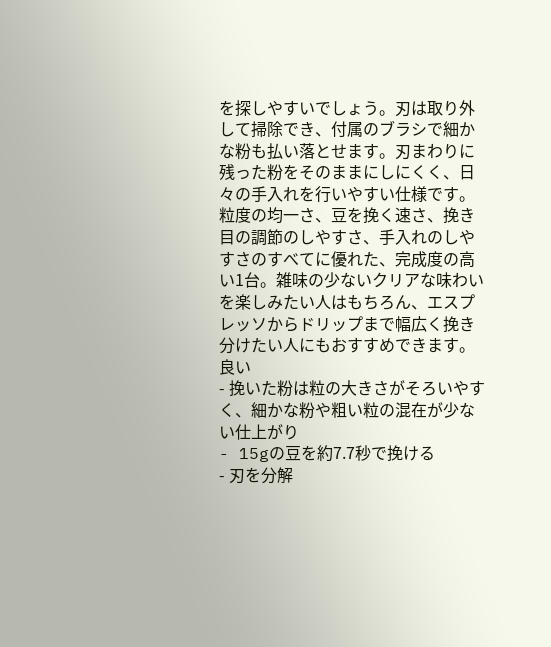を探しやすいでしょう。刃は取り外して掃除でき、付属のブラシで細かな粉も払い落とせます。刃まわりに残った粉をそのままにしにくく、日々の手入れを行いやすい仕様です。
粒度の均一さ、豆を挽く速さ、挽き目の調節のしやすさ、手入れのしやすさのすべてに優れた、完成度の高い1台。雑味の少ないクリアな味わいを楽しみたい人はもちろん、エスプレッソからドリップまで幅広く挽き分けたい人にもおすすめできます。
良い
- 挽いた粉は粒の大きさがそろいやすく、細かな粉や粗い粒の混在が少ない仕上がり
- 15gの豆を約7.7秒で挽ける
- 刃を分解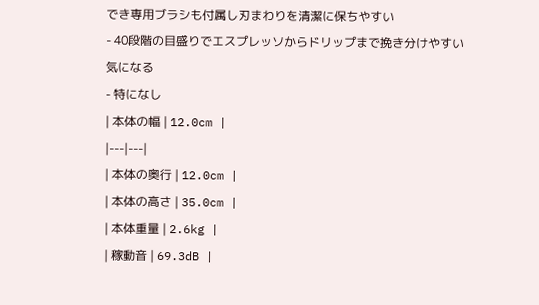でき専用ブラシも付属し刃まわりを清潔に保ちやすい
- 40段階の目盛りでエスプレッソからドリップまで挽き分けやすい
気になる
- 特になし
| 本体の幅 | 12.0cm |
|---|---|
| 本体の奥行 | 12.0cm |
| 本体の高さ | 35.0cm |
| 本体重量 | 2.6kg |
| 稼動音 | 69.3dB |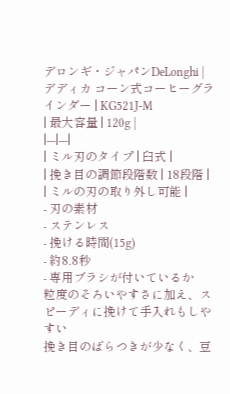デロンギ・ジャパンDeLonghi | デディカ コーン式コーヒーグラインダー | KG521J-M
| 最大容量 | 120g |
|---|---|
| ミル刃のタイプ | 臼式 |
| 挽き目の調節段階数 | 18段階 |
| ミルの刃の取り外し可能 |
- 刃の素材
- ステンレス
- 挽ける時間(15g)
- 約8.8秒
- 専用ブラシが付いているか
粒度のそろいやすさに加え、スピーディに挽けて手入れもしやすい
挽き目のばらつきが少なく、豆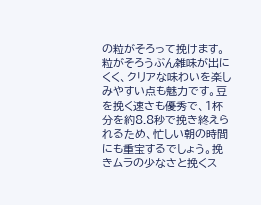の粒がそろって挽けます。粒がそろうぶん雑味が出にくく、クリアな味わいを楽しみやすい点も魅力です。豆を挽く速さも優秀で、1杯分を約8.8秒で挽き終えられるため、忙しい朝の時間にも重宝するでしょう。挽きムラの少なさと挽くス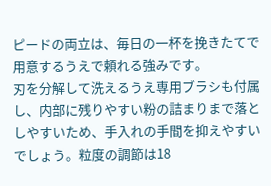ピードの両立は、毎日の一杯を挽きたてで用意するうえで頼れる強みです。
刃を分解して洗えるうえ専用ブラシも付属し、内部に残りやすい粉の詰まりまで落としやすいため、手入れの手間を抑えやすいでしょう。粒度の調節は18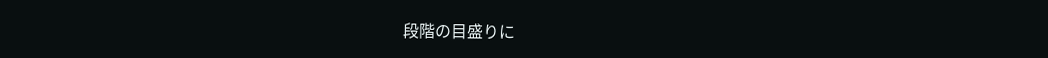段階の目盛りに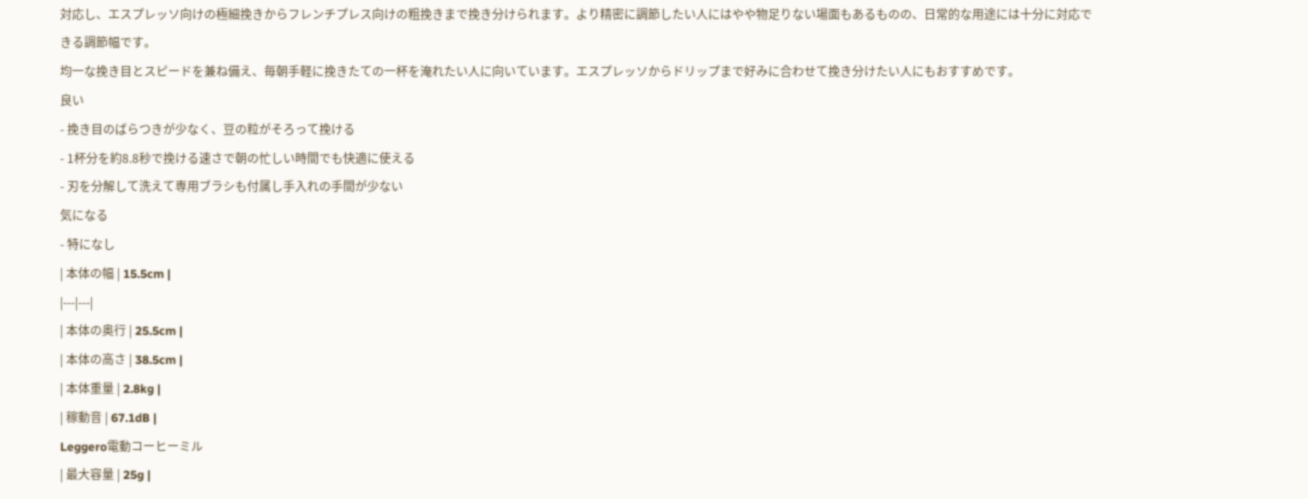対応し、エスプレッソ向けの極細挽きからフレンチプレス向けの粗挽きまで挽き分けられます。より精密に調節したい人にはやや物足りない場面もあるものの、日常的な用途には十分に対応できる調節幅です。
均一な挽き目とスピードを兼ね備え、毎朝手軽に挽きたての一杯を淹れたい人に向いています。エスプレッソからドリップまで好みに合わせて挽き分けたい人にもおすすめです。
良い
- 挽き目のばらつきが少なく、豆の粒がそろって挽ける
- 1杯分を約8.8秒で挽ける速さで朝の忙しい時間でも快適に使える
- 刃を分解して洗えて専用ブラシも付属し手入れの手間が少ない
気になる
- 特になし
| 本体の幅 | 15.5cm |
|---|---|
| 本体の奥行 | 25.5cm |
| 本体の高さ | 38.5cm |
| 本体重量 | 2.8kg |
| 稼動音 | 67.1dB |
Leggero電動コーヒーミル
| 最大容量 | 25g |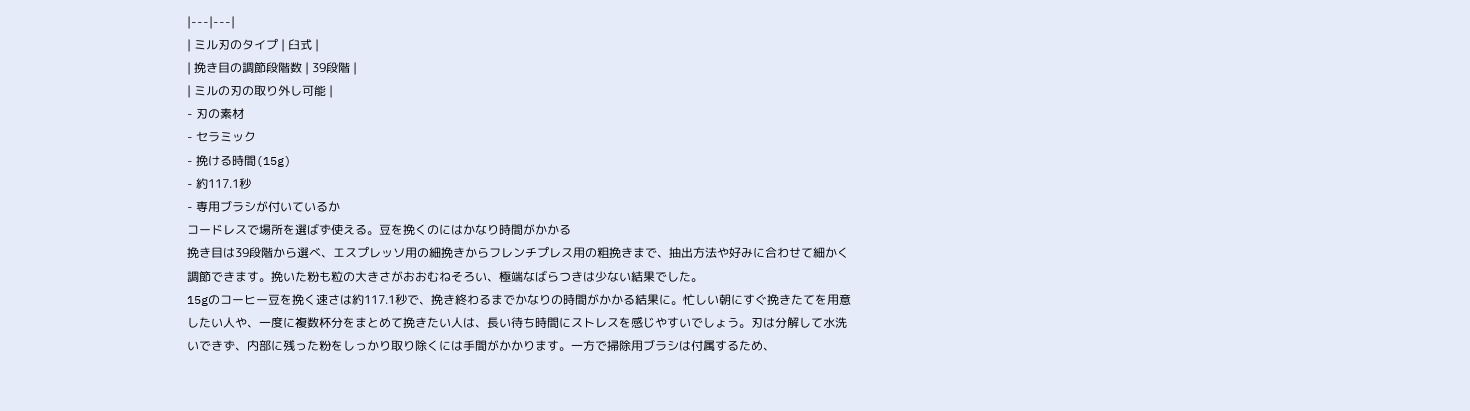|---|---|
| ミル刃のタイプ | 臼式 |
| 挽き目の調節段階数 | 39段階 |
| ミルの刃の取り外し可能 |
- 刃の素材
- セラミック
- 挽ける時間(15g)
- 約117.1秒
- 専用ブラシが付いているか
コードレスで場所を選ばず使える。豆を挽くのにはかなり時間がかかる
挽き目は39段階から選べ、エスプレッソ用の細挽きからフレンチプレス用の粗挽きまで、抽出方法や好みに合わせて細かく調節できます。挽いた粉も粒の大きさがおおむねそろい、極端なばらつきは少ない結果でした。
15gのコーヒー豆を挽く速さは約117.1秒で、挽き終わるまでかなりの時間がかかる結果に。忙しい朝にすぐ挽きたてを用意したい人や、一度に複数杯分をまとめて挽きたい人は、長い待ち時間にストレスを感じやすいでしょう。刃は分解して水洗いできず、内部に残った粉をしっかり取り除くには手間がかかります。一方で掃除用ブラシは付属するため、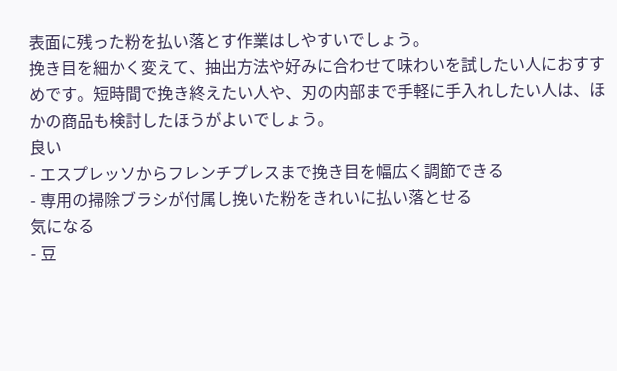表面に残った粉を払い落とす作業はしやすいでしょう。
挽き目を細かく変えて、抽出方法や好みに合わせて味わいを試したい人におすすめです。短時間で挽き終えたい人や、刃の内部まで手軽に手入れしたい人は、ほかの商品も検討したほうがよいでしょう。
良い
- エスプレッソからフレンチプレスまで挽き目を幅広く調節できる
- 専用の掃除ブラシが付属し挽いた粉をきれいに払い落とせる
気になる
- 豆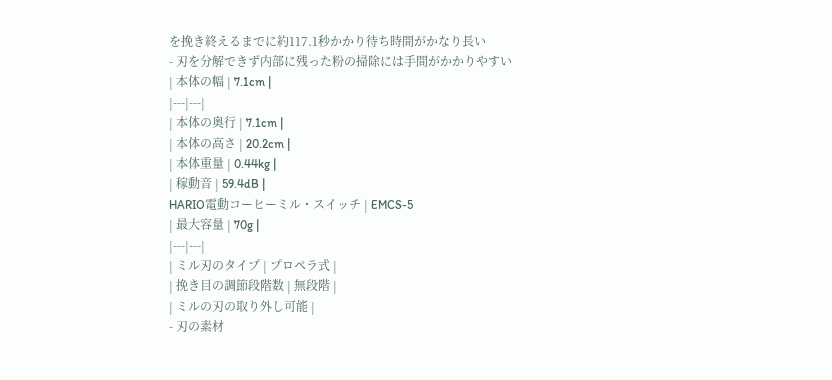を挽き終えるまでに約117.1秒かかり待ち時間がかなり長い
- 刃を分解できず内部に残った粉の掃除には手間がかかりやすい
| 本体の幅 | 7.1cm |
|---|---|
| 本体の奥行 | 7.1cm |
| 本体の高さ | 20.2cm |
| 本体重量 | 0.44kg |
| 稼動音 | 59.4dB |
HARIO電動コーヒーミル・スイッチ | EMCS-5
| 最大容量 | 70g |
|---|---|
| ミル刃のタイプ | プロペラ式 |
| 挽き目の調節段階数 | 無段階 |
| ミルの刃の取り外し可能 |
- 刃の素材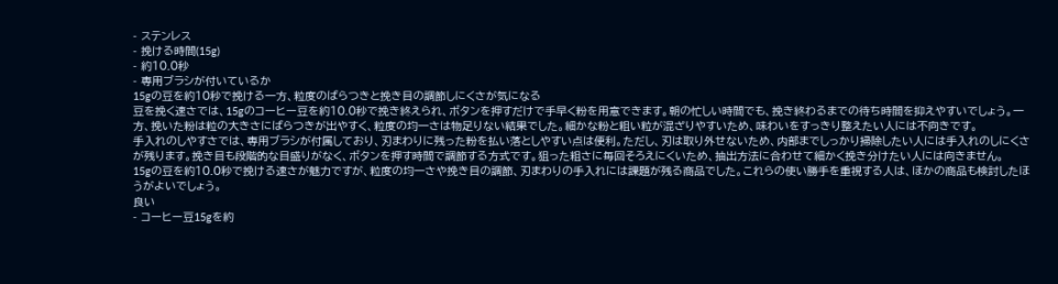- ステンレス
- 挽ける時間(15g)
- 約10.0秒
- 専用ブラシが付いているか
15gの豆を約10秒で挽ける一方、粒度のばらつきと挽き目の調節しにくさが気になる
豆を挽く速さでは、15gのコーヒー豆を約10.0秒で挽き終えられ、ボタンを押すだけで手早く粉を用意できます。朝の忙しい時間でも、挽き終わるまでの待ち時間を抑えやすいでしょう。一方、挽いた粉は粒の大きさにばらつきが出やすく、粒度の均一さは物足りない結果でした。細かな粉と粗い粒が混ざりやすいため、味わいをすっきり整えたい人には不向きです。
手入れのしやすさでは、専用ブラシが付属しており、刃まわりに残った粉を払い落としやすい点は便利。ただし、刃は取り外せないため、内部までしっかり掃除したい人には手入れのしにくさが残ります。挽き目も段階的な目盛りがなく、ボタンを押す時間で調節する方式です。狙った粗さに毎回そろえにくいため、抽出方法に合わせて細かく挽き分けたい人には向きません。
15gの豆を約10.0秒で挽ける速さが魅力ですが、粒度の均一さや挽き目の調節、刃まわりの手入れには課題が残る商品でした。これらの使い勝手を重視する人は、ほかの商品も検討したほうがよいでしょう。
良い
- コーヒー豆15gを約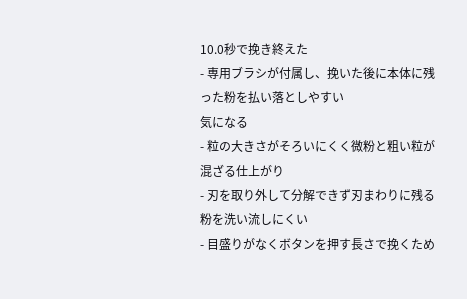10.0秒で挽き終えた
- 専用ブラシが付属し、挽いた後に本体に残った粉を払い落としやすい
気になる
- 粒の大きさがそろいにくく微粉と粗い粒が混ざる仕上がり
- 刃を取り外して分解できず刃まわりに残る粉を洗い流しにくい
- 目盛りがなくボタンを押す長さで挽くため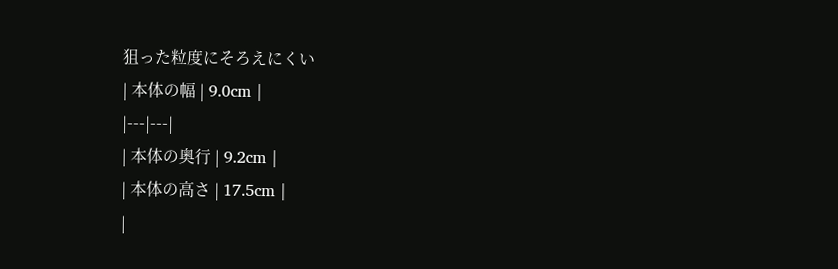狙った粒度にそろえにくい
| 本体の幅 | 9.0cm |
|---|---|
| 本体の奥行 | 9.2cm |
| 本体の高さ | 17.5cm |
|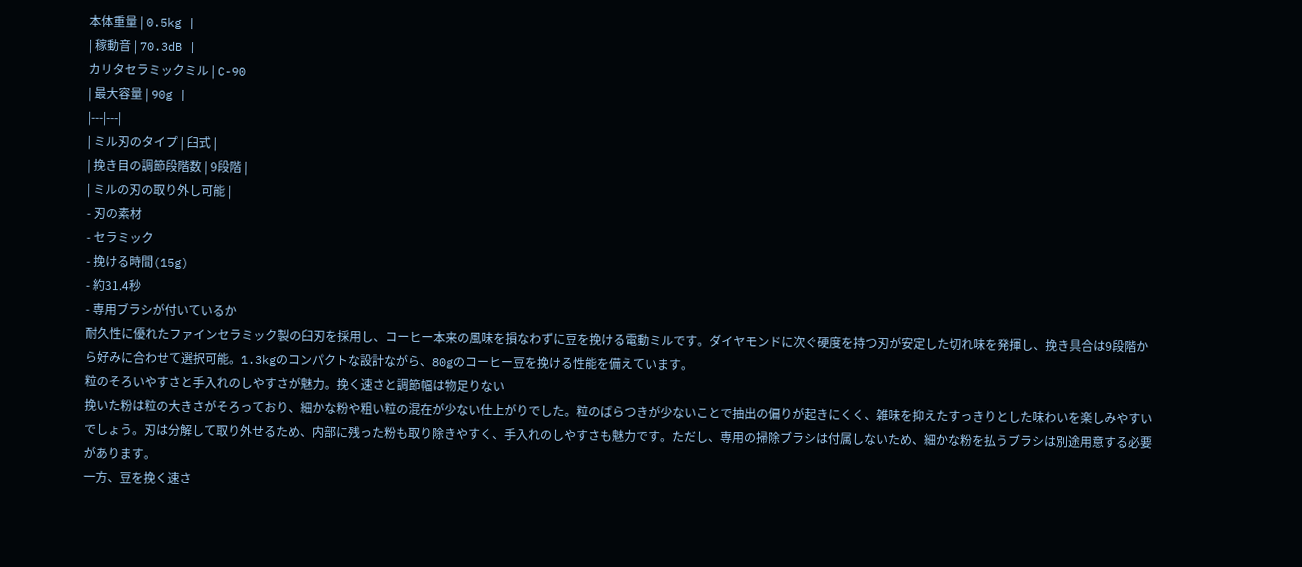本体重量 | 0.5kg |
| 稼動音 | 70.3dB |
カリタセラミックミル | C-90
| 最大容量 | 90g |
|---|---|
| ミル刃のタイプ | 臼式 |
| 挽き目の調節段階数 | 9段階 |
| ミルの刃の取り外し可能 |
- 刃の素材
- セラミック
- 挽ける時間(15g)
- 約31.4秒
- 専用ブラシが付いているか
耐久性に優れたファインセラミック製の臼刃を採用し、コーヒー本来の風味を損なわずに豆を挽ける電動ミルです。ダイヤモンドに次ぐ硬度を持つ刃が安定した切れ味を発揮し、挽き具合は9段階から好みに合わせて選択可能。1.3kgのコンパクトな設計ながら、80gのコーヒー豆を挽ける性能を備えています。
粒のそろいやすさと手入れのしやすさが魅力。挽く速さと調節幅は物足りない
挽いた粉は粒の大きさがそろっており、細かな粉や粗い粒の混在が少ない仕上がりでした。粒のばらつきが少ないことで抽出の偏りが起きにくく、雑味を抑えたすっきりとした味わいを楽しみやすいでしょう。刃は分解して取り外せるため、内部に残った粉も取り除きやすく、手入れのしやすさも魅力です。ただし、専用の掃除ブラシは付属しないため、細かな粉を払うブラシは別途用意する必要があります。
一方、豆を挽く速さ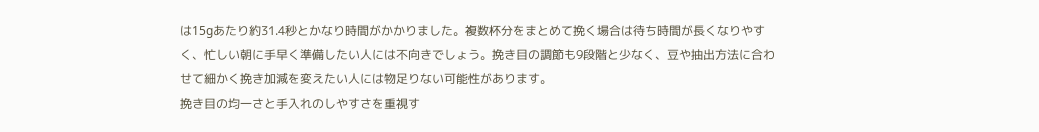は15gあたり約31.4秒とかなり時間がかかりました。複数杯分をまとめて挽く場合は待ち時間が長くなりやすく、忙しい朝に手早く準備したい人には不向きでしょう。挽き目の調節も9段階と少なく、豆や抽出方法に合わせて細かく挽き加減を変えたい人には物足りない可能性があります。
挽き目の均一さと手入れのしやすさを重視す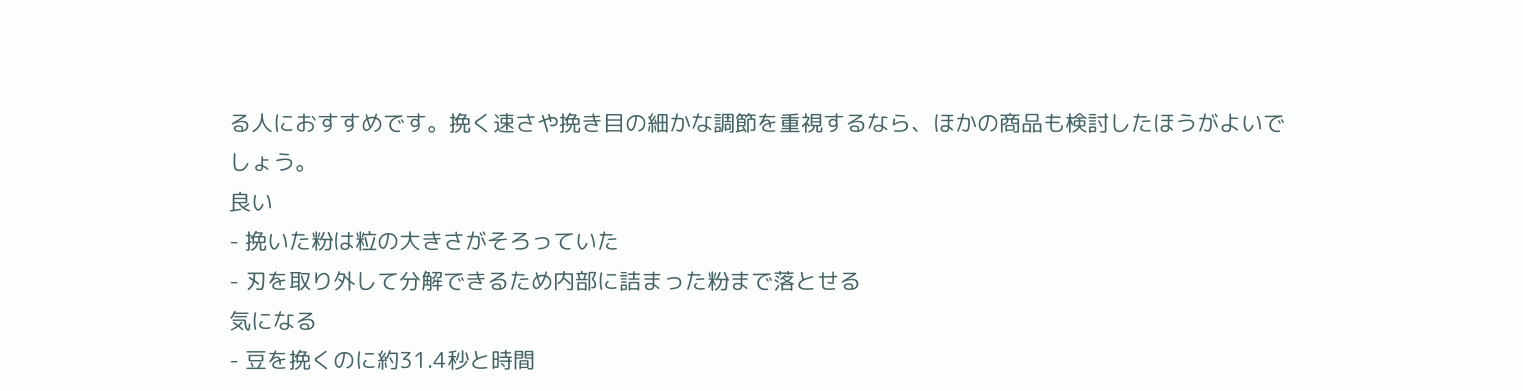る人におすすめです。挽く速さや挽き目の細かな調節を重視するなら、ほかの商品も検討したほうがよいでしょう。
良い
- 挽いた粉は粒の大きさがそろっていた
- 刃を取り外して分解できるため内部に詰まった粉まで落とせる
気になる
- 豆を挽くのに約31.4秒と時間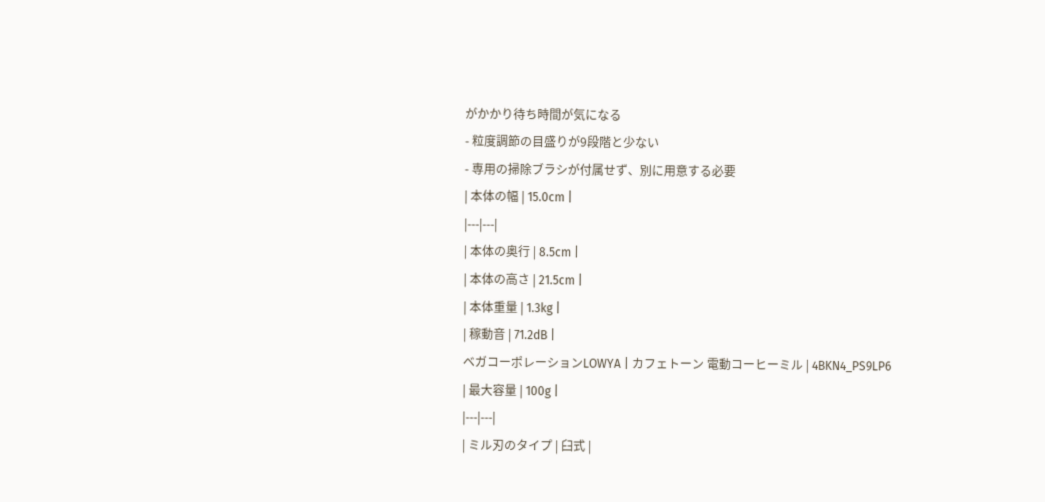がかかり待ち時間が気になる
- 粒度調節の目盛りが9段階と少ない
- 専用の掃除ブラシが付属せず、別に用意する必要
| 本体の幅 | 15.0cm |
|---|---|
| 本体の奥行 | 8.5cm |
| 本体の高さ | 21.5cm |
| 本体重量 | 1.3kg |
| 稼動音 | 71.2dB |
ベガコーポレーションLOWYA | カフェトーン 電動コーヒーミル | 4BKN4_PS9LP6
| 最大容量 | 100g |
|---|---|
| ミル刃のタイプ | 臼式 |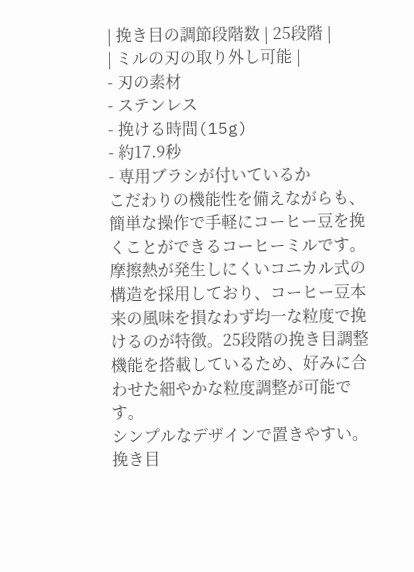| 挽き目の調節段階数 | 25段階 |
| ミルの刃の取り外し可能 |
- 刃の素材
- ステンレス
- 挽ける時間(15g)
- 約17.9秒
- 専用ブラシが付いているか
こだわりの機能性を備えながらも、簡単な操作で手軽にコーヒー豆を挽くことができるコーヒーミルです。摩擦熱が発生しにくいコニカル式の構造を採用しており、コーヒー豆本来の風味を損なわず均一な粒度で挽けるのが特徴。25段階の挽き目調整機能を搭載しているため、好みに合わせた細やかな粒度調整が可能です。
シンプルなデザインで置きやすい。挽き目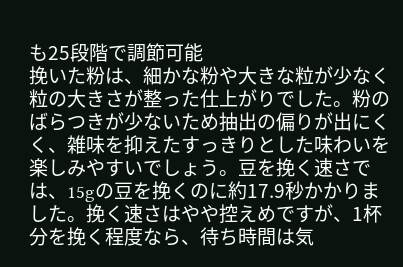も25段階で調節可能
挽いた粉は、細かな粉や大きな粒が少なく粒の大きさが整った仕上がりでした。粉のばらつきが少ないため抽出の偏りが出にくく、雑味を抑えたすっきりとした味わいを楽しみやすいでしょう。豆を挽く速さでは、15gの豆を挽くのに約17.9秒かかりました。挽く速さはやや控えめですが、1杯分を挽く程度なら、待ち時間は気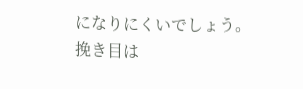になりにくいでしょう。
挽き目は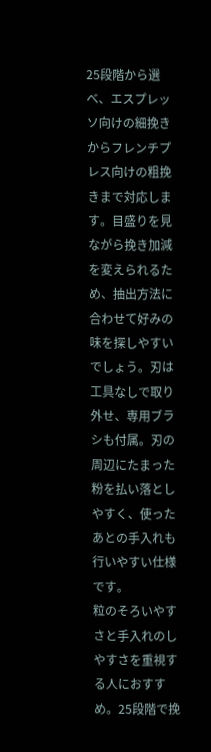25段階から選べ、エスプレッソ向けの細挽きからフレンチプレス向けの粗挽きまで対応します。目盛りを見ながら挽き加減を変えられるため、抽出方法に合わせて好みの味を探しやすいでしょう。刃は工具なしで取り外せ、専用ブラシも付属。刃の周辺にたまった粉を払い落としやすく、使ったあとの手入れも行いやすい仕様です。
粒のそろいやすさと手入れのしやすさを重視する人におすすめ。25段階で挽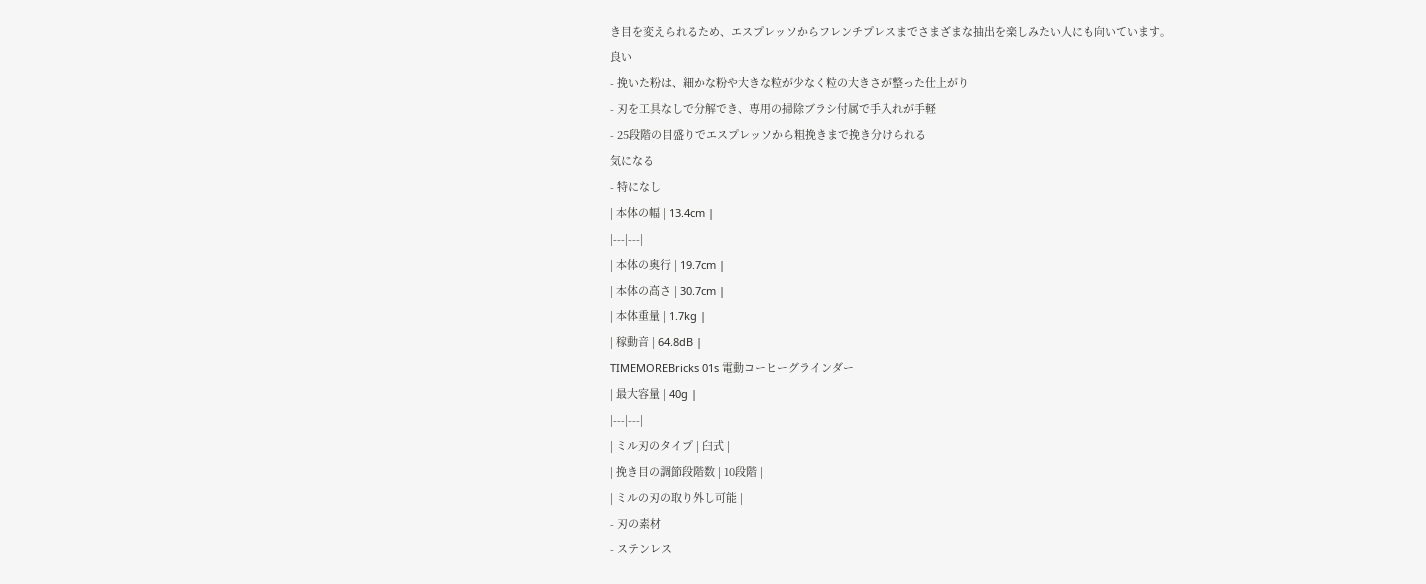き目を変えられるため、エスプレッソからフレンチプレスまでさまざまな抽出を楽しみたい人にも向いています。
良い
- 挽いた粉は、細かな粉や大きな粒が少なく粒の大きさが整った仕上がり
- 刃を工具なしで分解でき、専用の掃除ブラシ付属で手入れが手軽
- 25段階の目盛りでエスプレッソから粗挽きまで挽き分けられる
気になる
- 特になし
| 本体の幅 | 13.4cm |
|---|---|
| 本体の奥行 | 19.7cm |
| 本体の高さ | 30.7cm |
| 本体重量 | 1.7kg |
| 稼動音 | 64.8dB |
TIMEMOREBricks 01s 電動コーヒーグラインダー
| 最大容量 | 40g |
|---|---|
| ミル刃のタイプ | 臼式 |
| 挽き目の調節段階数 | 10段階 |
| ミルの刃の取り外し可能 |
- 刃の素材
- ステンレス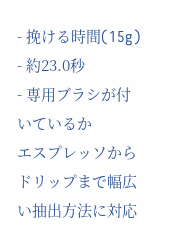- 挽ける時間(15g)
- 約23.0秒
- 専用ブラシが付いているか
エスプレッソからドリップまで幅広い抽出方法に対応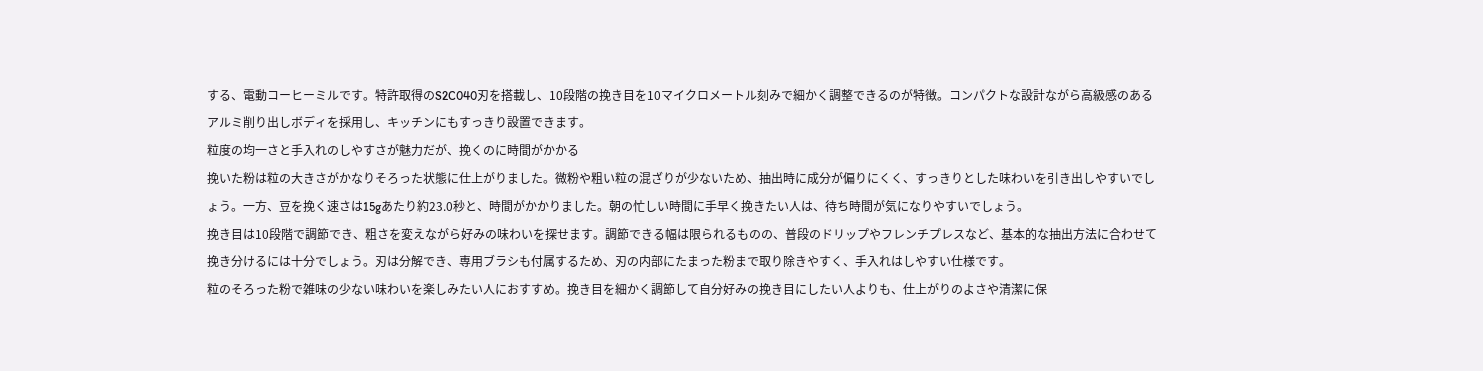する、電動コーヒーミルです。特許取得のS2C040刃を搭載し、10段階の挽き目を10マイクロメートル刻みで細かく調整できるのが特徴。コンパクトな設計ながら高級感のあるアルミ削り出しボディを採用し、キッチンにもすっきり設置できます。
粒度の均一さと手入れのしやすさが魅力だが、挽くのに時間がかかる
挽いた粉は粒の大きさがかなりそろった状態に仕上がりました。微粉や粗い粒の混ざりが少ないため、抽出時に成分が偏りにくく、すっきりとした味わいを引き出しやすいでしょう。一方、豆を挽く速さは15gあたり約23.0秒と、時間がかかりました。朝の忙しい時間に手早く挽きたい人は、待ち時間が気になりやすいでしょう。
挽き目は10段階で調節でき、粗さを変えながら好みの味わいを探せます。調節できる幅は限られるものの、普段のドリップやフレンチプレスなど、基本的な抽出方法に合わせて挽き分けるには十分でしょう。刃は分解でき、専用ブラシも付属するため、刃の内部にたまった粉まで取り除きやすく、手入れはしやすい仕様です。
粒のそろった粉で雑味の少ない味わいを楽しみたい人におすすめ。挽き目を細かく調節して自分好みの挽き目にしたい人よりも、仕上がりのよさや清潔に保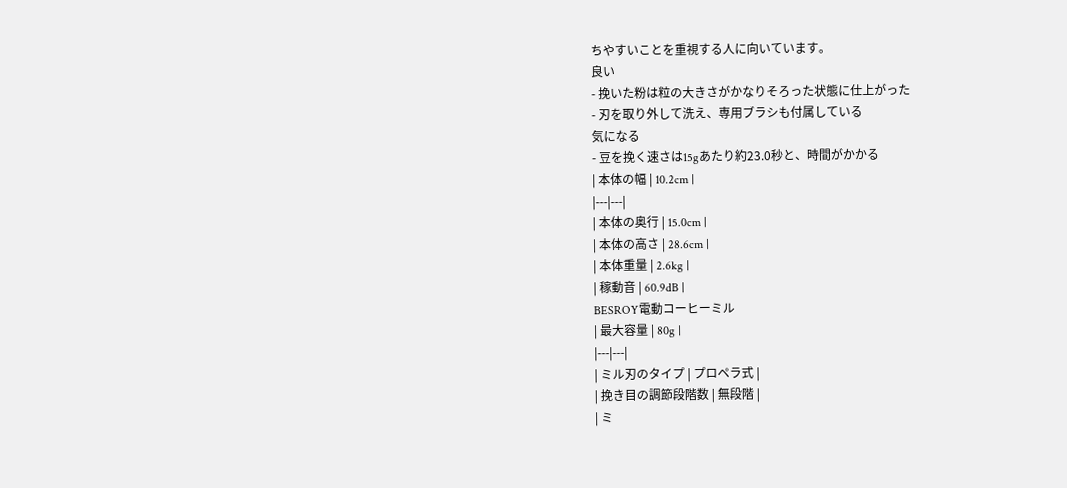ちやすいことを重視する人に向いています。
良い
- 挽いた粉は粒の大きさがかなりそろった状態に仕上がった
- 刃を取り外して洗え、専用ブラシも付属している
気になる
- 豆を挽く速さは15gあたり約23.0秒と、時間がかかる
| 本体の幅 | 10.2cm |
|---|---|
| 本体の奥行 | 15.0cm |
| 本体の高さ | 28.6cm |
| 本体重量 | 2.6kg |
| 稼動音 | 60.9dB |
BESROY電動コーヒーミル
| 最大容量 | 80g |
|---|---|
| ミル刃のタイプ | プロペラ式 |
| 挽き目の調節段階数 | 無段階 |
| ミ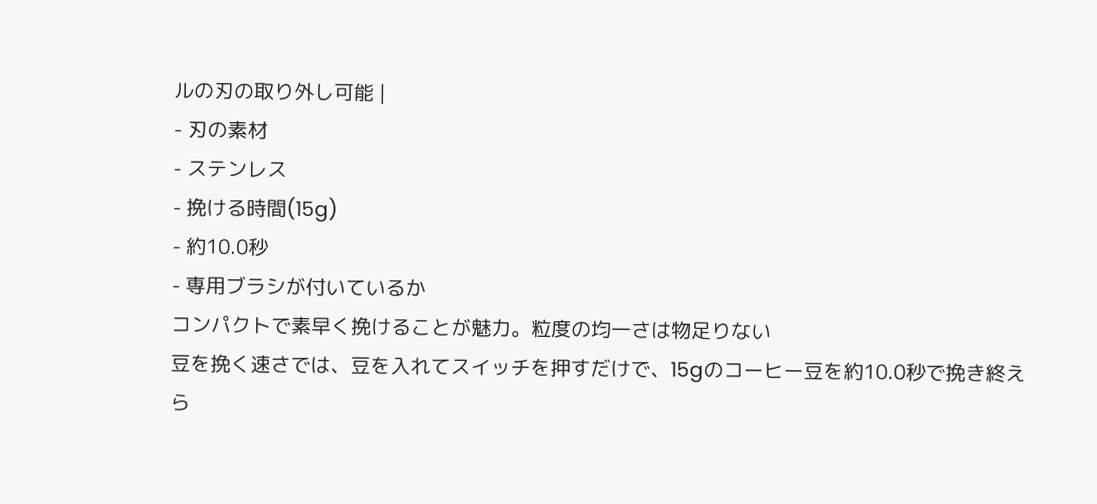ルの刃の取り外し可能 |
- 刃の素材
- ステンレス
- 挽ける時間(15g)
- 約10.0秒
- 専用ブラシが付いているか
コンパクトで素早く挽けることが魅力。粒度の均一さは物足りない
豆を挽く速さでは、豆を入れてスイッチを押すだけで、15gのコーヒー豆を約10.0秒で挽き終えら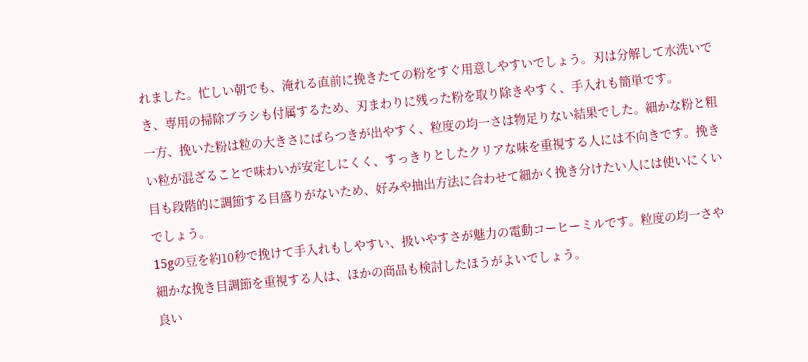れました。忙しい朝でも、淹れる直前に挽きたての粉をすぐ用意しやすいでしょう。刃は分解して水洗いでき、専用の掃除ブラシも付属するため、刃まわりに残った粉を取り除きやすく、手入れも簡単です。
一方、挽いた粉は粒の大きさにばらつきが出やすく、粒度の均一さは物足りない結果でした。細かな粉と粗い粒が混ざることで味わいが安定しにくく、すっきりとしたクリアな味を重視する人には不向きです。挽き目も段階的に調節する目盛りがないため、好みや抽出方法に合わせて細かく挽き分けたい人には使いにくいでしょう。
15gの豆を約10秒で挽けて手入れもしやすい、扱いやすさが魅力の電動コーヒーミルです。粒度の均一さや細かな挽き目調節を重視する人は、ほかの商品も検討したほうがよいでしょう。
良い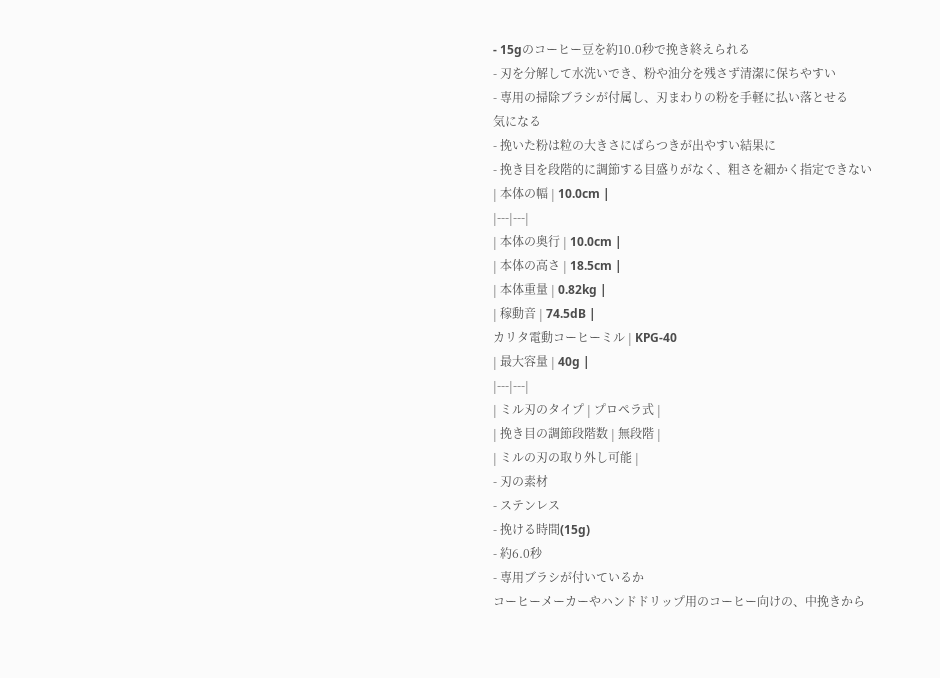- 15gのコーヒー豆を約10.0秒で挽き終えられる
- 刃を分解して水洗いでき、粉や油分を残さず清潔に保ちやすい
- 専用の掃除ブラシが付属し、刃まわりの粉を手軽に払い落とせる
気になる
- 挽いた粉は粒の大きさにばらつきが出やすい結果に
- 挽き目を段階的に調節する目盛りがなく、粗さを細かく指定できない
| 本体の幅 | 10.0cm |
|---|---|
| 本体の奥行 | 10.0cm |
| 本体の高さ | 18.5cm |
| 本体重量 | 0.82kg |
| 稼動音 | 74.5dB |
カリタ電動コーヒーミル | KPG-40
| 最大容量 | 40g |
|---|---|
| ミル刃のタイプ | プロペラ式 |
| 挽き目の調節段階数 | 無段階 |
| ミルの刃の取り外し可能 |
- 刃の素材
- ステンレス
- 挽ける時間(15g)
- 約6.0秒
- 専用ブラシが付いているか
コーヒーメーカーやハンドドリップ用のコーヒー向けの、中挽きから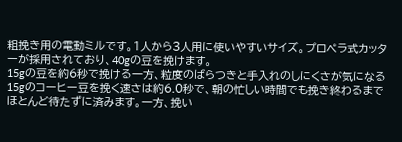粗挽き用の電動ミルです。1人から3人用に使いやすいサイズ。プロペラ式カッターが採用されており、40gの豆を挽けます。
15gの豆を約6秒で挽ける一方、粒度のばらつきと手入れのしにくさが気になる
15gのコーヒー豆を挽く速さは約6.0秒で、朝の忙しい時間でも挽き終わるまでほとんど待たずに済みます。一方、挽い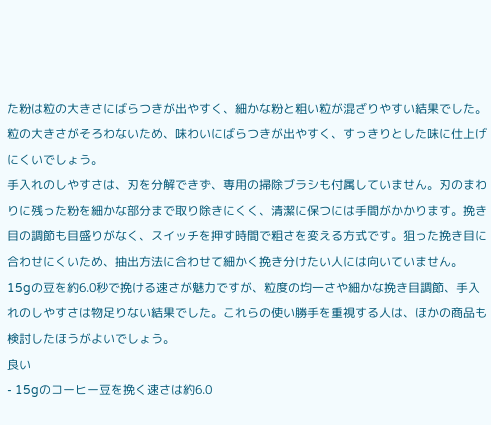た粉は粒の大きさにばらつきが出やすく、細かな粉と粗い粒が混ざりやすい結果でした。粒の大きさがそろわないため、味わいにばらつきが出やすく、すっきりとした味に仕上げにくいでしょう。
手入れのしやすさは、刃を分解できず、専用の掃除ブラシも付属していません。刃のまわりに残った粉を細かな部分まで取り除きにくく、清潔に保つには手間がかかります。挽き目の調節も目盛りがなく、スイッチを押す時間で粗さを変える方式です。狙った挽き目に合わせにくいため、抽出方法に合わせて細かく挽き分けたい人には向いていません。
15gの豆を約6.0秒で挽ける速さが魅力ですが、粒度の均一さや細かな挽き目調節、手入れのしやすさは物足りない結果でした。これらの使い勝手を重視する人は、ほかの商品も検討したほうがよいでしょう。
良い
- 15gのコーヒー豆を挽く速さは約6.0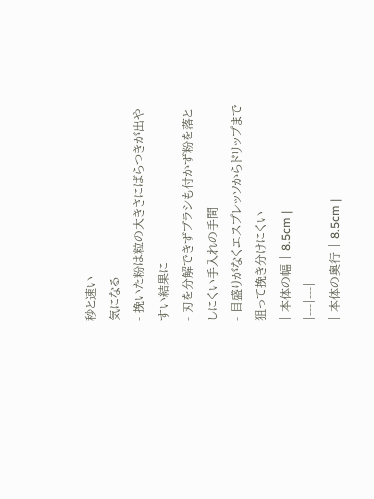秒と速い
気になる
- 挽いた粉は粒の大きさにばらつきが出やすい結果に
- 刃を分解できずブラシも付かず粉を落としにくい手入れの手間
- 目盛りがなくエスプレッソからドリップまで狙って挽き分けにくい
| 本体の幅 | 8.5cm |
|---|---|
| 本体の奥行 | 8.5cm |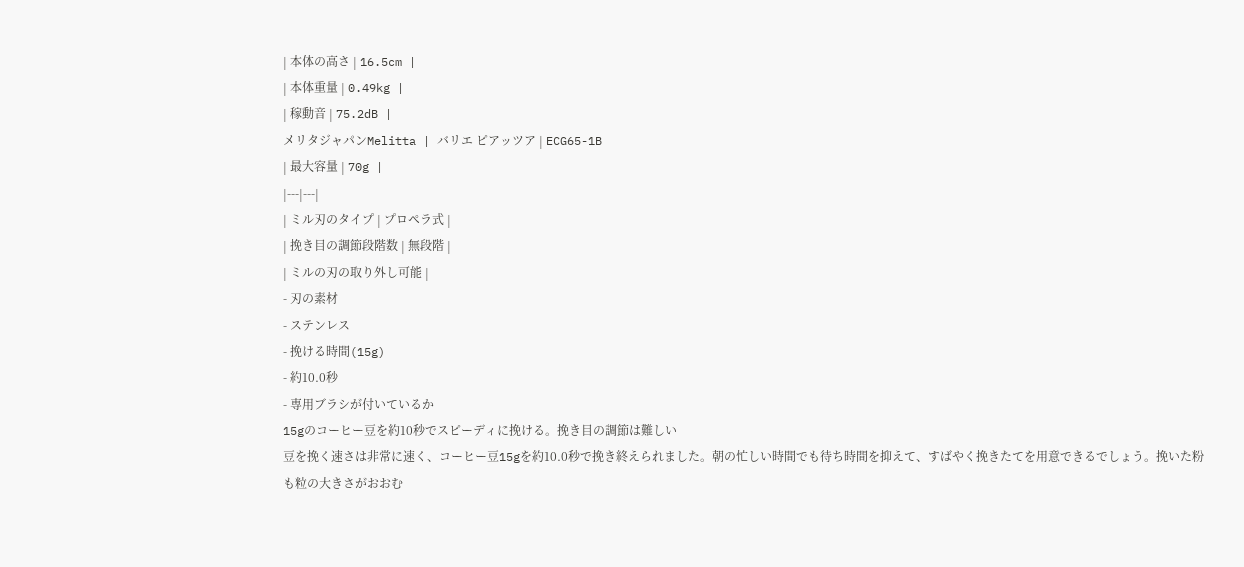| 本体の高さ | 16.5cm |
| 本体重量 | 0.49kg |
| 稼動音 | 75.2dB |
メリタジャパンMelitta | バリエ ピアッツア | ECG65-1B
| 最大容量 | 70g |
|---|---|
| ミル刃のタイプ | プロペラ式 |
| 挽き目の調節段階数 | 無段階 |
| ミルの刃の取り外し可能 |
- 刃の素材
- ステンレス
- 挽ける時間(15g)
- 約10.0秒
- 専用ブラシが付いているか
15gのコーヒー豆を約10秒でスピーディに挽ける。挽き目の調節は難しい
豆を挽く速さは非常に速く、コーヒー豆15gを約10.0秒で挽き終えられました。朝の忙しい時間でも待ち時間を抑えて、すばやく挽きたてを用意できるでしょう。挽いた粉も粒の大きさがおおむ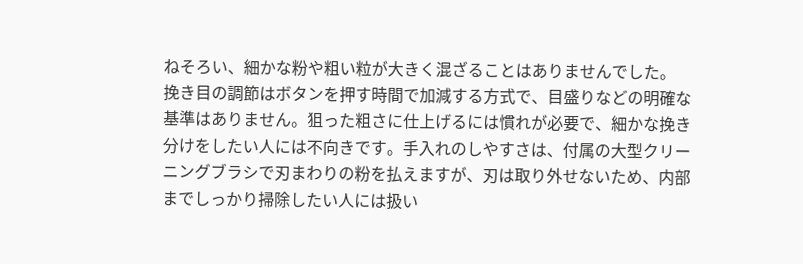ねそろい、細かな粉や粗い粒が大きく混ざることはありませんでした。
挽き目の調節はボタンを押す時間で加減する方式で、目盛りなどの明確な基準はありません。狙った粗さに仕上げるには慣れが必要で、細かな挽き分けをしたい人には不向きです。手入れのしやすさは、付属の大型クリーニングブラシで刃まわりの粉を払えますが、刃は取り外せないため、内部までしっかり掃除したい人には扱い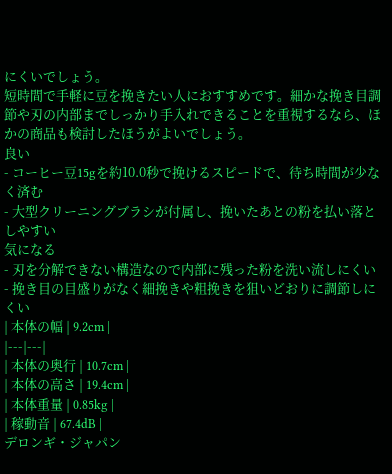にくいでしょう。
短時間で手軽に豆を挽きたい人におすすめです。細かな挽き目調節や刃の内部までしっかり手入れできることを重視するなら、ほかの商品も検討したほうがよいでしょう。
良い
- コーヒー豆15gを約10.0秒で挽けるスピードで、待ち時間が少なく済む
- 大型クリーニングブラシが付属し、挽いたあとの粉を払い落としやすい
気になる
- 刃を分解できない構造なので内部に残った粉を洗い流しにくい
- 挽き目の目盛りがなく細挽きや粗挽きを狙いどおりに調節しにくい
| 本体の幅 | 9.2cm |
|---|---|
| 本体の奥行 | 10.7cm |
| 本体の高さ | 19.4cm |
| 本体重量 | 0.85kg |
| 稼動音 | 67.4dB |
デロンギ・ジャパン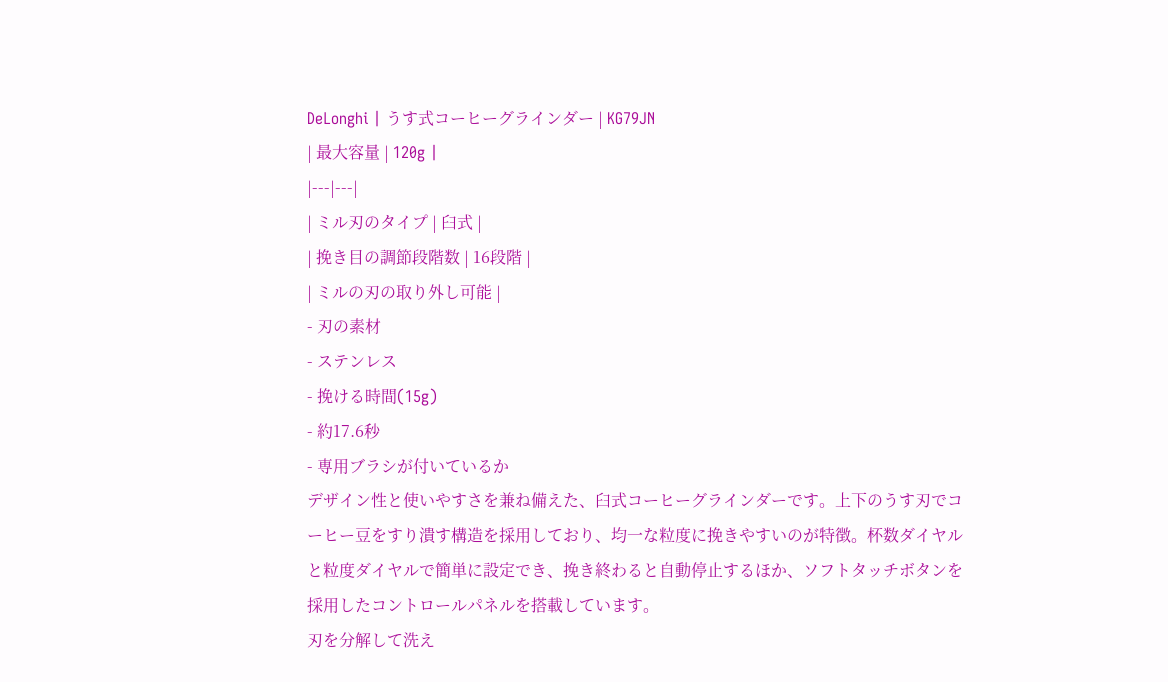DeLonghi | うす式コーヒーグラインダー | KG79JN
| 最大容量 | 120g |
|---|---|
| ミル刃のタイプ | 臼式 |
| 挽き目の調節段階数 | 16段階 |
| ミルの刃の取り外し可能 |
- 刃の素材
- ステンレス
- 挽ける時間(15g)
- 約17.6秒
- 専用ブラシが付いているか
デザイン性と使いやすさを兼ね備えた、臼式コーヒーグラインダーです。上下のうす刃でコーヒー豆をすり潰す構造を採用しており、均一な粒度に挽きやすいのが特徴。杯数ダイヤルと粒度ダイヤルで簡単に設定でき、挽き終わると自動停止するほか、ソフトタッチボタンを採用したコントロールパネルを搭載しています。
刃を分解して洗え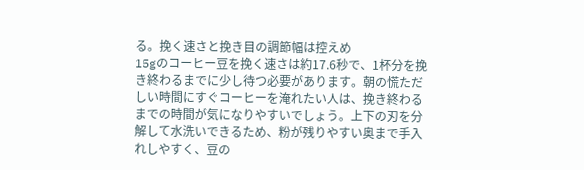る。挽く速さと挽き目の調節幅は控えめ
15gのコーヒー豆を挽く速さは約17.6秒で、1杯分を挽き終わるまでに少し待つ必要があります。朝の慌ただしい時間にすぐコーヒーを淹れたい人は、挽き終わるまでの時間が気になりやすいでしょう。上下の刃を分解して水洗いできるため、粉が残りやすい奥まで手入れしやすく、豆の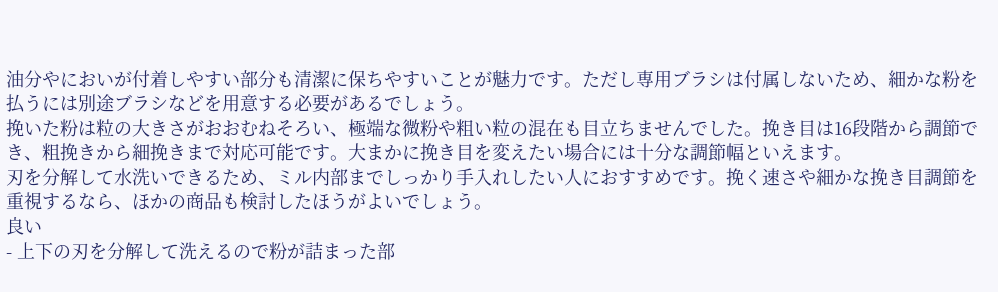油分やにおいが付着しやすい部分も清潔に保ちやすいことが魅力です。ただし専用ブラシは付属しないため、細かな粉を払うには別途ブラシなどを用意する必要があるでしょう。
挽いた粉は粒の大きさがおおむねそろい、極端な微粉や粗い粒の混在も目立ちませんでした。挽き目は16段階から調節でき、粗挽きから細挽きまで対応可能です。大まかに挽き目を変えたい場合には十分な調節幅といえます。
刃を分解して水洗いできるため、ミル内部までしっかり手入れしたい人におすすめです。挽く速さや細かな挽き目調節を重視するなら、ほかの商品も検討したほうがよいでしょう。
良い
- 上下の刃を分解して洗えるので粉が詰まった部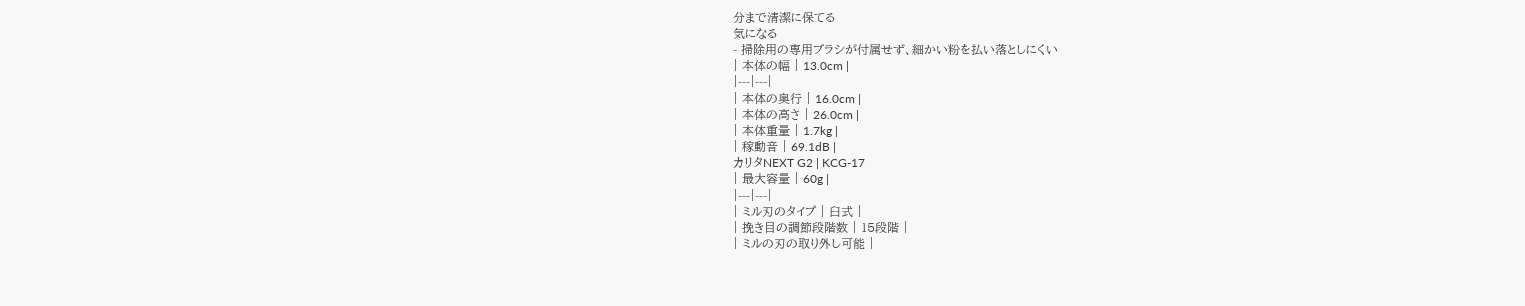分まで清潔に保てる
気になる
- 掃除用の専用ブラシが付属せず、細かい粉を払い落としにくい
| 本体の幅 | 13.0cm |
|---|---|
| 本体の奥行 | 16.0cm |
| 本体の高さ | 26.0cm |
| 本体重量 | 1.7kg |
| 稼動音 | 69.1dB |
カリタNEXT G2 | KCG-17
| 最大容量 | 60g |
|---|---|
| ミル刃のタイプ | 臼式 |
| 挽き目の調節段階数 | 15段階 |
| ミルの刃の取り外し可能 |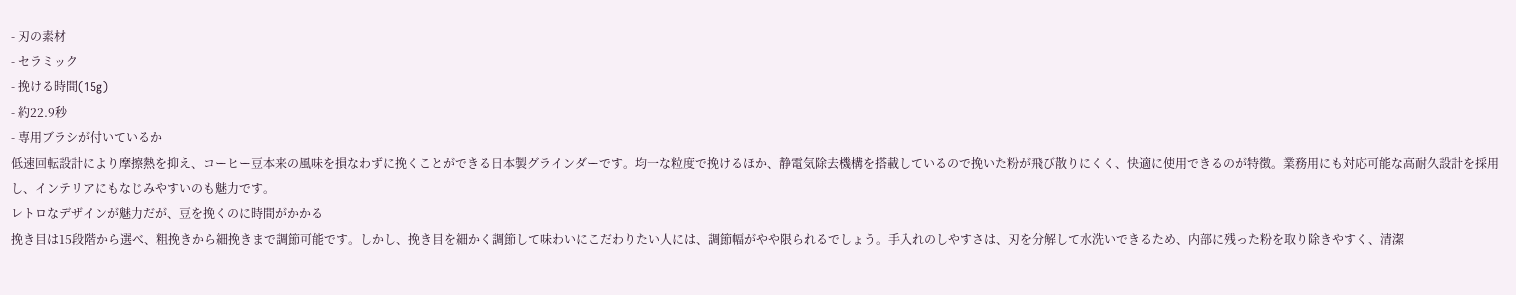- 刃の素材
- セラミック
- 挽ける時間(15g)
- 約22.9秒
- 専用ブラシが付いているか
低速回転設計により摩擦熱を抑え、コーヒー豆本来の風味を損なわずに挽くことができる日本製グラインダーです。均一な粒度で挽けるほか、静電気除去機構を搭載しているので挽いた粉が飛び散りにくく、快適に使用できるのが特徴。業務用にも対応可能な高耐久設計を採用し、インテリアにもなじみやすいのも魅力です。
レトロなデザインが魅力だが、豆を挽くのに時間がかかる
挽き目は15段階から選べ、粗挽きから細挽きまで調節可能です。しかし、挽き目を細かく調節して味わいにこだわりたい人には、調節幅がやや限られるでしょう。手入れのしやすさは、刃を分解して水洗いできるため、内部に残った粉を取り除きやすく、清潔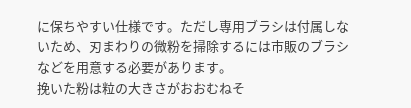に保ちやすい仕様です。ただし専用ブラシは付属しないため、刃まわりの微粉を掃除するには市販のブラシなどを用意する必要があります。
挽いた粉は粒の大きさがおおむねそ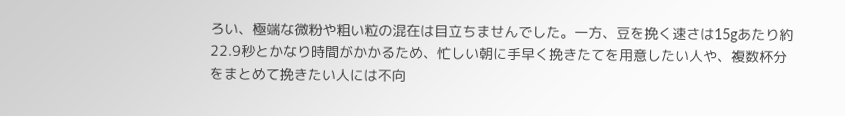ろい、極端な微粉や粗い粒の混在は目立ちませんでした。一方、豆を挽く速さは15gあたり約22.9秒とかなり時間がかかるため、忙しい朝に手早く挽きたてを用意したい人や、複数杯分をまとめて挽きたい人には不向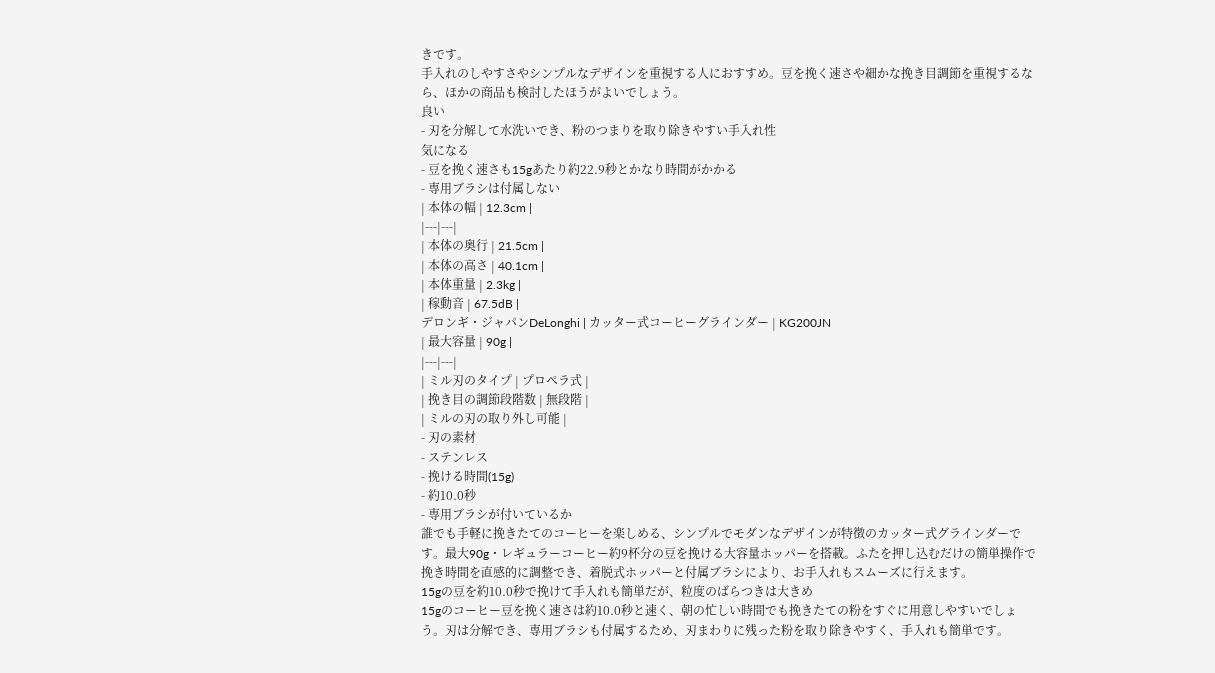きです。
手入れのしやすさやシンプルなデザインを重視する人におすすめ。豆を挽く速さや細かな挽き目調節を重視するなら、ほかの商品も検討したほうがよいでしょう。
良い
- 刃を分解して水洗いでき、粉のつまりを取り除きやすい手入れ性
気になる
- 豆を挽く速さも15gあたり約22.9秒とかなり時間がかかる
- 専用ブラシは付属しない
| 本体の幅 | 12.3cm |
|---|---|
| 本体の奥行 | 21.5cm |
| 本体の高さ | 40.1cm |
| 本体重量 | 2.3kg |
| 稼動音 | 67.5dB |
デロンギ・ジャパンDeLonghi | カッター式コーヒーグラインダー | KG200JN
| 最大容量 | 90g |
|---|---|
| ミル刃のタイプ | プロペラ式 |
| 挽き目の調節段階数 | 無段階 |
| ミルの刃の取り外し可能 |
- 刃の素材
- ステンレス
- 挽ける時間(15g)
- 約10.0秒
- 専用ブラシが付いているか
誰でも手軽に挽きたてのコーヒーを楽しめる、シンプルでモダンなデザインが特徴のカッター式グラインダーです。最大90g・レギュラーコーヒー約9杯分の豆を挽ける大容量ホッパーを搭載。ふたを押し込むだけの簡単操作で挽き時間を直感的に調整でき、着脱式ホッパーと付属ブラシにより、お手入れもスムーズに行えます。
15gの豆を約10.0秒で挽けて手入れも簡単だが、粒度のばらつきは大きめ
15gのコーヒー豆を挽く速さは約10.0秒と速く、朝の忙しい時間でも挽きたての粉をすぐに用意しやすいでしょう。刃は分解でき、専用ブラシも付属するため、刃まわりに残った粉を取り除きやすく、手入れも簡単です。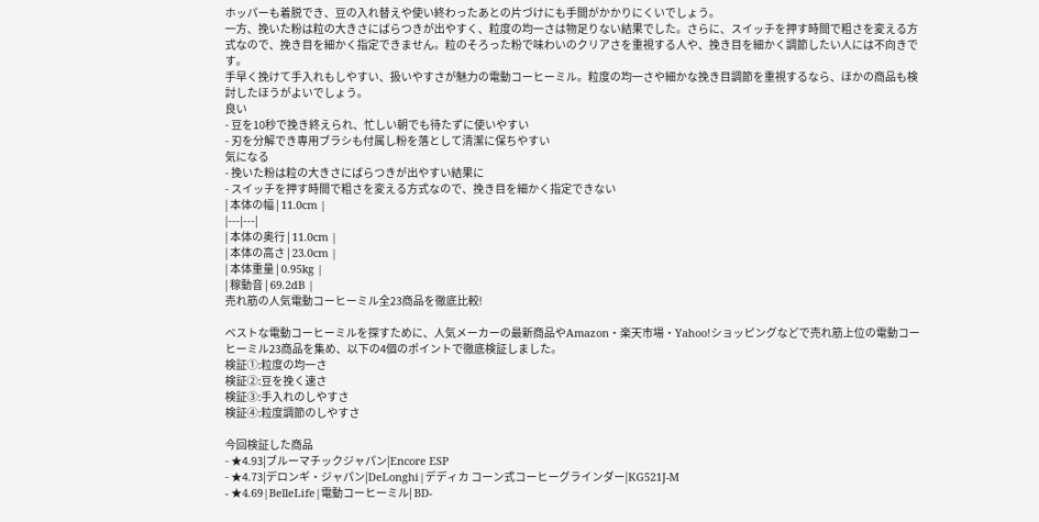ホッパーも着脱でき、豆の入れ替えや使い終わったあとの片づけにも手間がかかりにくいでしょう。
一方、挽いた粉は粒の大きさにばらつきが出やすく、粒度の均一さは物足りない結果でした。さらに、スイッチを押す時間で粗さを変える方式なので、挽き目を細かく指定できません。粒のそろった粉で味わいのクリアさを重視する人や、挽き目を細かく調節したい人には不向きです。
手早く挽けて手入れもしやすい、扱いやすさが魅力の電動コーヒーミル。粒度の均一さや細かな挽き目調節を重視するなら、ほかの商品も検討したほうがよいでしょう。
良い
- 豆を10秒で挽き終えられ、忙しい朝でも待たずに使いやすい
- 刃を分解でき専用ブラシも付属し粉を落として清潔に保ちやすい
気になる
- 挽いた粉は粒の大きさにばらつきが出やすい結果に
- スイッチを押す時間で粗さを変える方式なので、挽き目を細かく指定できない
| 本体の幅 | 11.0cm |
|---|---|
| 本体の奥行 | 11.0cm |
| 本体の高さ | 23.0cm |
| 本体重量 | 0.95kg |
| 稼動音 | 69.2dB |
売れ筋の人気電動コーヒーミル全23商品を徹底比較!

ベストな電動コーヒーミルを探すために、人気メーカーの最新商品やAmazon・楽天市場・Yahoo!ショッピングなどで売れ筋上位の電動コーヒーミル23商品を集め、以下の4個のポイントで徹底検証しました。
検証①:粒度の均一さ
検証②:豆を挽く速さ
検証③:手入れのしやすさ
検証④:粒度調節のしやすさ

今回検証した商品
- ★4.93|ブルーマチックジャパン|Encore ESP
- ★4.73|デロンギ・ジャパン|DeLonghi|デディカ コーン式コーヒーグラインダー|KG521J-M
- ★4.69|BelleLife|電動コーヒーミル| BD-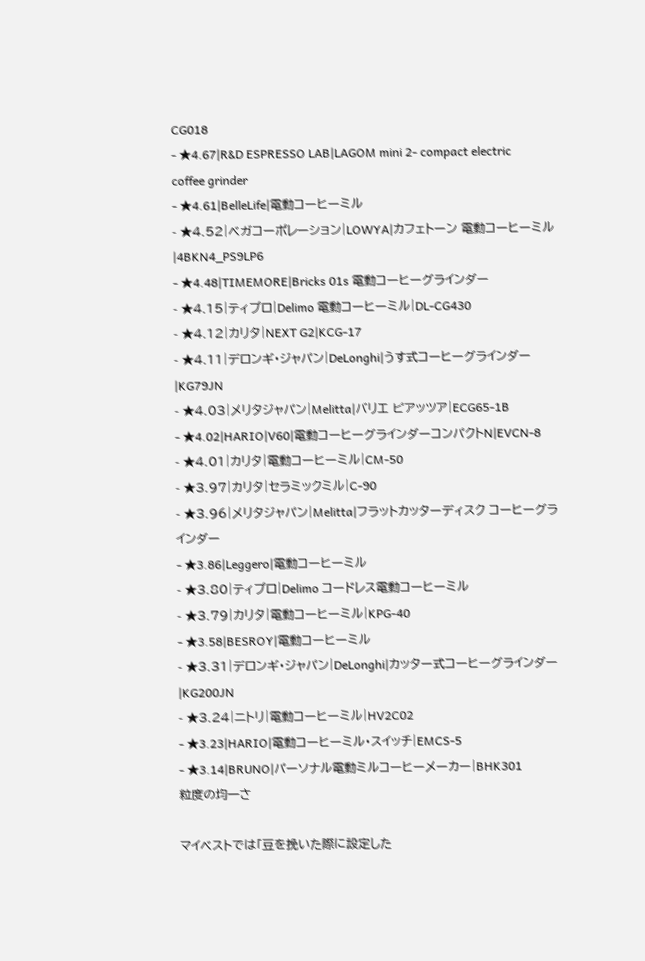CG018
- ★4.67|R&D ESPRESSO LAB|LAGOM mini 2- compact electric coffee grinder
- ★4.61|BelleLife|電動コーヒーミル
- ★4.52|ベガコーポレーション|LOWYA|カフェトーン 電動コーヒーミル|4BKN4_PS9LP6
- ★4.48|TIMEMORE|Bricks 01s 電動コーヒーグラインダー
- ★4.15|ティプロ|Delimo 電動コーヒーミル|DL-CG430
- ★4.12|カリタ|NEXT G2|KCG-17
- ★4.11|デロンギ・ジャパン|DeLonghi|うす式コーヒーグラインダー|KG79JN
- ★4.03|メリタジャパン|Melitta|バリエ ピアッツア|ECG65-1B
- ★4.02|HARIO|V60|電動コーヒーグラインダーコンパクトN|EVCN-8
- ★4.01|カリタ|電動コーヒーミル|CM-50
- ★3.97|カリタ|セラミックミル|C-90
- ★3.96|メリタジャパン|Melitta|フラットカッターディスク コーヒーグラインダー
- ★3.86|Leggero|電動コーヒーミル
- ★3.80|ティプロ|Delimo コードレス電動コーヒーミル
- ★3.79|カリタ|電動コーヒーミル|KPG-40
- ★3.58|BESROY|電動コーヒーミル
- ★3.31|デロンギ・ジャパン|DeLonghi|カッター式コーヒーグラインダー|KG200JN
- ★3.24|ニトリ|電動コーヒーミル|HV2C02
- ★3.23|HARIO|電動コーヒーミル・スイッチ|EMCS-5
- ★3.14|BRUNO|パーソナル電動ミルコーヒーメーカー|BHK301
粒度の均一さ

マイベストでは「豆を挽いた際に設定した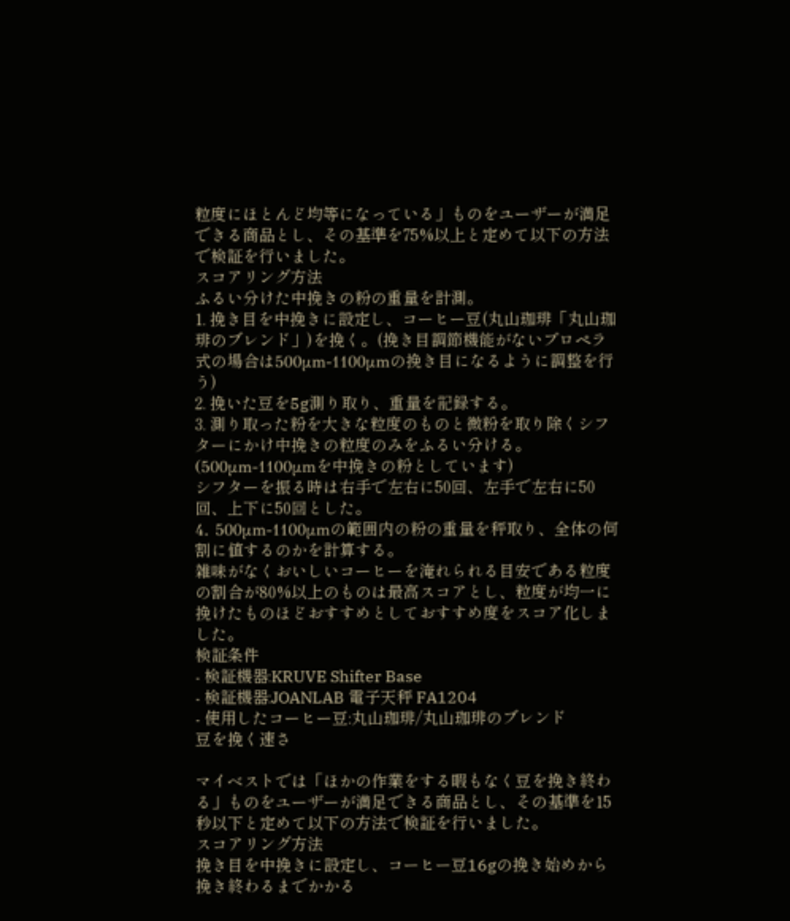粒度にほとんど均等になっている」ものをユーザーが満足できる商品とし、その基準を75%以上と定めて以下の方法で検証を行いました。
スコアリング方法
ふるい分けた中挽きの粉の重量を計測。
1. 挽き目を中挽きに設定し、コーヒー豆(丸山珈琲「丸山珈琲のブレンド」)を挽く。(挽き目調節機能がないプロペラ式の場合は500μm-1100μmの挽き目になるように調整を行う)
2. 挽いた豆を5g測り取り、重量を記録する。
3. 測り取った粉を大きな粒度のものと微粉を取り除くシフターにかけ中挽きの粒度のみをふるい分ける。(500μm-1100μmを中挽きの粉としています)
シフターを振る時は右手で左右に50回、左手で左右に50回、上下に50回とした。
4. 500μm-1100μmの範囲内の粉の重量を秤取り、全体の何割に値するのかを計算する。
雑味がなくおいしいコーヒーを淹れられる目安である粒度の割合が80%以上のものは最高スコアとし、粒度が均一に挽けたものほどおすすめとしておすすめ度をスコア化しました。
検証条件
- 検証機器:KRUVE Shifter Base
- 検証機器:JOANLAB 電子天秤 FA1204
- 使用したコーヒー豆:丸山珈琲/丸山珈琲のブレンド
豆を挽く速さ

マイベストでは「ほかの作業をする暇もなく豆を挽き終わる」ものをユーザーが満足できる商品とし、その基準を15秒以下と定めて以下の方法で検証を行いました。
スコアリング方法
挽き目を中挽きに設定し、コーヒー豆16gの挽き始めから挽き終わるまでかかる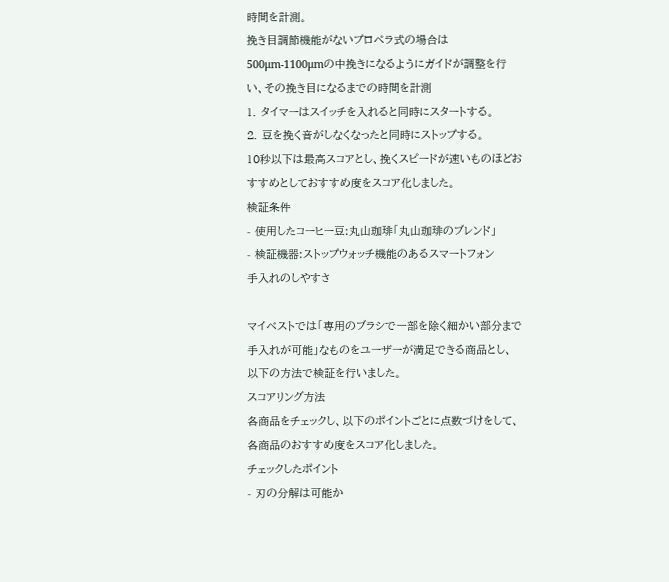時間を計測。
挽き目調節機能がないプロペラ式の場合は500μm-1100μmの中挽きになるようにガイドが調整を行い、その挽き目になるまでの時間を計測
1. タイマーはスイッチを入れると同時にスタートする。
2. 豆を挽く音がしなくなったと同時にストップする。
10秒以下は最高スコアとし、挽くスピードが速いものほどおすすめとしておすすめ度をスコア化しました。
検証条件
- 使用したコーヒー豆:丸山珈琲「丸山珈琲のブレンド」
- 検証機器:ストップウォッチ機能のあるスマートフォン
手入れのしやすさ

マイベストでは「専用のブラシで一部を除く細かい部分まで手入れが可能」なものをユーザーが満足できる商品とし、以下の方法で検証を行いました。
スコアリング方法
各商品をチェックし、以下のポイントごとに点数づけをして、各商品のおすすめ度をスコア化しました。
チェックしたポイント
- 刃の分解は可能か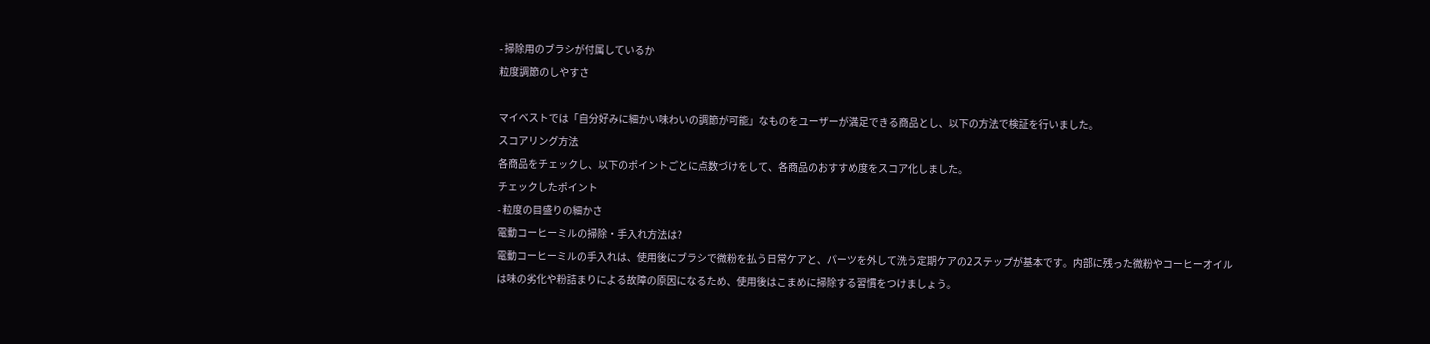- 掃除用のブラシが付属しているか
粒度調節のしやすさ

マイベストでは「自分好みに細かい味わいの調節が可能」なものをユーザーが満足できる商品とし、以下の方法で検証を行いました。
スコアリング方法
各商品をチェックし、以下のポイントごとに点数づけをして、各商品のおすすめ度をスコア化しました。
チェックしたポイント
- 粒度の目盛りの細かさ
電動コーヒーミルの掃除・手入れ方法は?
電動コーヒーミルの手入れは、使用後にブラシで微粉を払う日常ケアと、パーツを外して洗う定期ケアの2ステップが基本です。内部に残った微粉やコーヒーオイルは味の劣化や粉詰まりによる故障の原因になるため、使用後はこまめに掃除する習慣をつけましょう。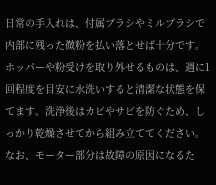日常の手入れは、付属ブラシやミルブラシで内部に残った微粉を払い落とせば十分です。ホッパーや粉受けを取り外せるものは、週に1回程度を目安に水洗いすると清潔な状態を保てます。洗浄後はカビやサビを防ぐため、しっかり乾燥させてから組み立ててください。なお、モーター部分は故障の原因になるた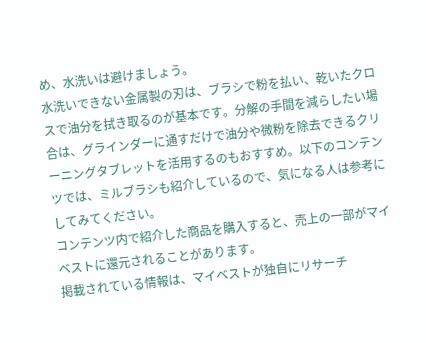め、水洗いは避けましょう。
水洗いできない金属製の刃は、ブラシで粉を払い、乾いたクロスで油分を拭き取るのが基本です。分解の手間を減らしたい場合は、グラインダーに通すだけで油分や微粉を除去できるクリーニングタブレットを活用するのもおすすめ。以下のコンテンツでは、ミルブラシも紹介しているので、気になる人は参考にしてみてください。
コンテンツ内で紹介した商品を購入すると、売上の一部がマイベストに還元されることがあります。
掲載されている情報は、マイベストが独自にリサーチ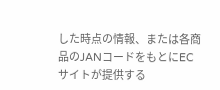した時点の情報、または各商品のJANコードをもとにECサイトが提供する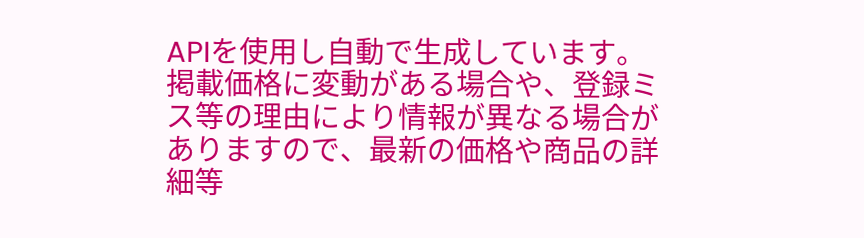APIを使用し自動で生成しています。掲載価格に変動がある場合や、登録ミス等の理由により情報が異なる場合がありますので、最新の価格や商品の詳細等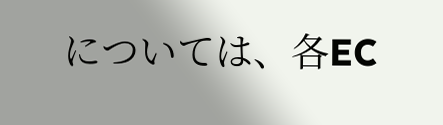については、各EC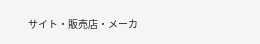サイト・販売店・メーカ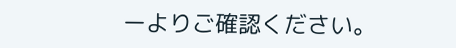ーよりご確認ください。